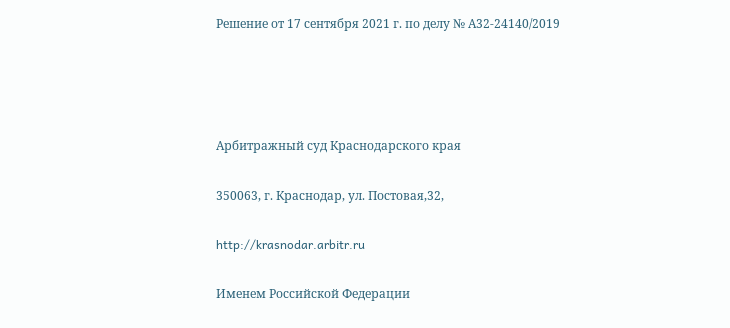Решение от 17 сентября 2021 г. по делу № А32-24140/2019




Арбитражный суд Краснодарского края

350063, г. Краснодар, ул. Постовая,32,

http://krasnodar.arbitr.ru

Именем Российской Федерации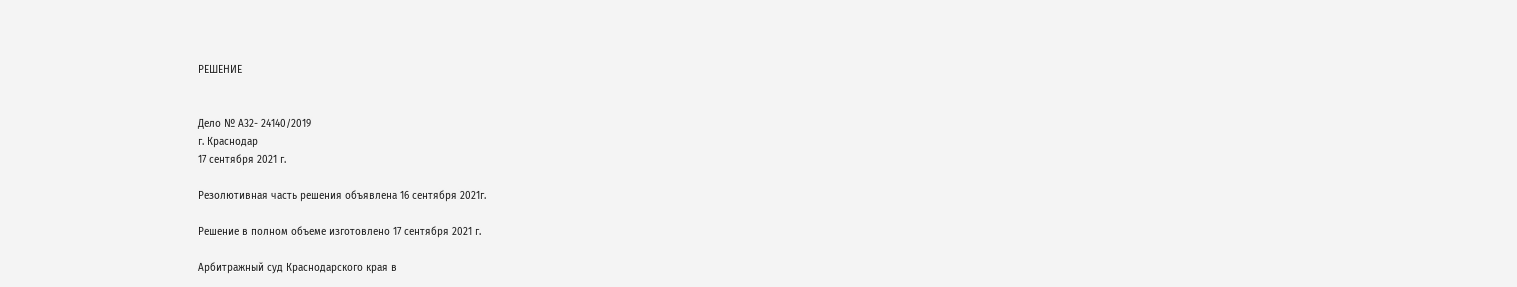РЕШЕНИЕ


Дело № А32- 24140/2019
г. Краснодар
17 сентября 2021 г.

Резолютивная часть решения объявлена 16 сентября 2021г.

Решение в полном объеме изготовлено 17 сентября 2021 г.

Арбитражный суд Краснодарского края в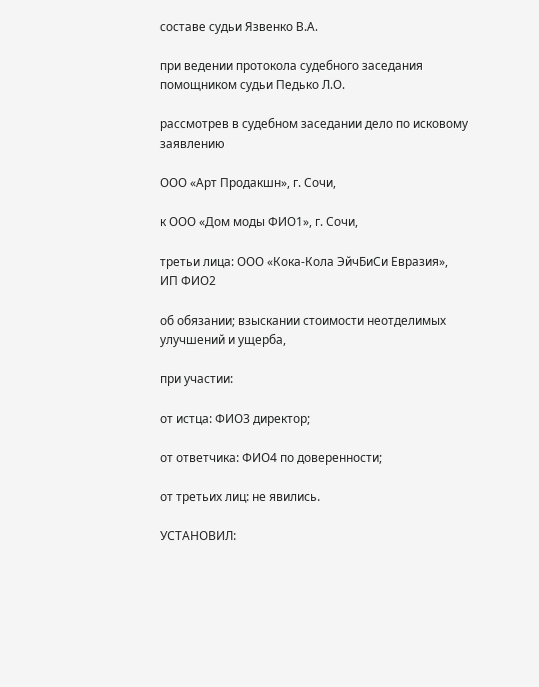составе судьи Язвенко В.А.

при ведении протокола судебного заседания помощником судьи Педько Л.О.

рассмотрев в судебном заседании дело по исковому заявлению

ООО «Арт Продакшн», г. Сочи,

к ООО «Дом моды ФИО1», г. Сочи,

третьи лица: ООО «Кока-Кола ЭйчБиСи Евразия», ИП ФИО2

об обязании; взыскании стоимости неотделимых улучшений и ущерба,

при участии:

от истца: ФИО3 директор;

от ответчика: ФИО4 по доверенности;

от третьих лиц: не явились.

УСТАНОВИЛ: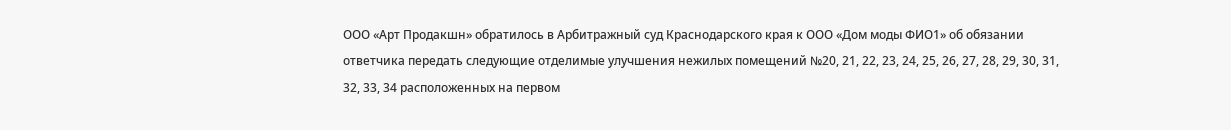ООО «Арт Продакшн» обратилось в Арбитражный суд Краснодарского края к ООО «Дом моды ФИО1» об обязании ответчика передать следующие отделимые улучшения нежилых помещений №20, 21, 22, 23, 24, 25, 26, 27, 28, 29, 30, 31, 32, 33, 34 расположенных на первом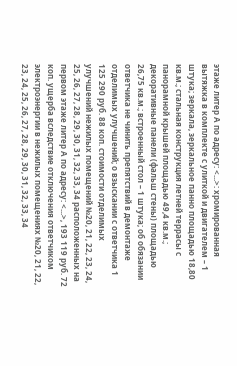этаже литер А по адресу: <...>: хромированная вытяжка в комплекте с улиткой и двигателем – 1 штука; зеркала, зеркальное панно площадью 18,80 кв.м.; стальная конструкция летней террасы с панорамной крышей площадью 49,4 кв.м.; декоративные панели (фальш стены) площадью 26,75 кв.м.; встроенный стол – 1 штука; об обязании ответчика не чинить препятствий в демонтаже отделимых улучшений; о взыскании с ответчика 1 125 290 руб. 88 коп. стоимости отделимых улучшений нежилых помещений №20, 21, 22, 23, 24, 25, 26, 27, 28, 29, 30, 31, 32, 33, 34 расположенных на первом этаже литер А по адресу: <...>, 193 119 руб. 72 коп. ущерба вследствие отключения ответчиком электроэнергии в нежилых помещениях №20, 21, 22, 23, 24, 25, 26, 27, 28, 29, 30, 31, 32, 33, 34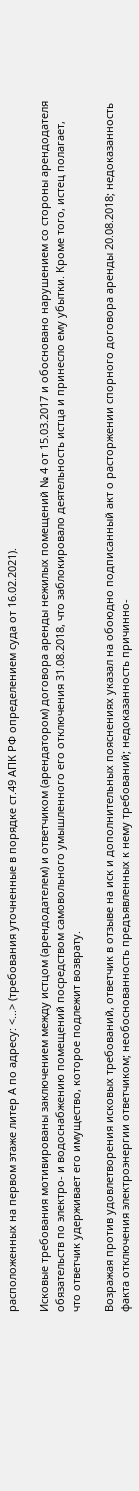расположенных на первом этаже литер А по адресу: <...> (требования уточненные в порядке ст.49 АПК РФ определением суда от 16.02.2021).

Исковые требования мотивированы заключением между истцом (арендодателем) и ответчиком (арендатором) договора аренды нежилых помещений № 4 от 15.03.2017 и обосновано нарушением со стороны арендодателя обязательств по электро- и водоснабжению помещений посредством самовольного умышленного его отключения 31.08.2018, что заблокировало деятельность истца и принесло ему убытки. Кроме того, истец полагает, что ответчик удерживает его имущество, которое подлежит возврату.

Возражая против удовлетворения исковых требований, ответчик в отзыве на иск и дополнительных пояснениях указал на обоюдно подписанный акт о расторжении спорного договора аренды 20.08.2018; недоказанность факта отключения электроэнергии ответчиком; необоснованность предъявленных к нему требований; недоказанность причинно-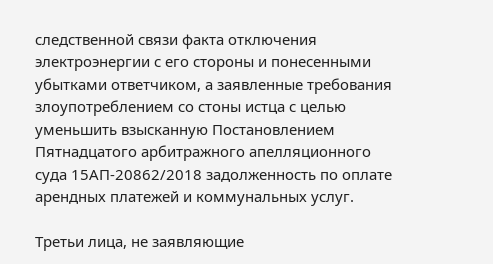следственной связи факта отключения электроэнергии с его стороны и понесенными убытками ответчиком, а заявленные требования злоупотреблением со стоны истца с целью уменьшить взысканную Постановлением Пятнадцатого арбитражного апелляционного суда 15АП-20862/2018 задолженность по оплате арендных платежей и коммунальных услуг.

Третьи лица, не заявляющие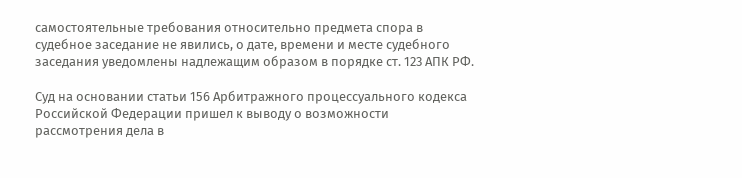самостоятельные требования относительно предмета спора в судебное заседание не явились, о дате, времени и месте судебного заседания уведомлены надлежащим образом в порядке ст. 123 АПК РФ.

Суд на основании статьи 156 Арбитражного процессуального кодекса Российской Федерации пришел к выводу о возможности рассмотрения дела в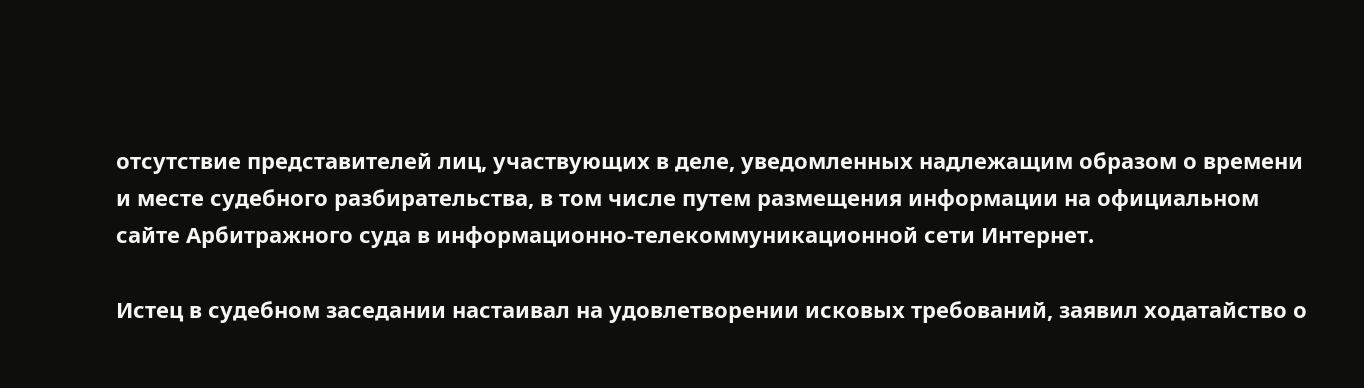отсутствие представителей лиц, участвующих в деле, уведомленных надлежащим образом о времени и месте судебного разбирательства, в том числе путем размещения информации на официальном сайте Арбитражного суда в информационно-телекоммуникационной сети Интернет.

Истец в судебном заседании настаивал на удовлетворении исковых требований, заявил ходатайство о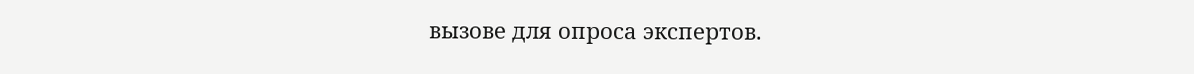вызове для опроса экспертов.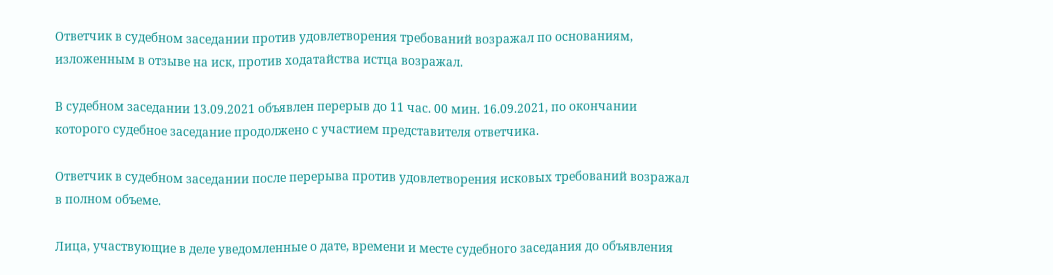Ответчик в судебном заседании против удовлетворения требований возражал по основаниям, изложенным в отзыве на иск, против ходатайства истца возражал.

В судебном заседании 13.09.2021 объявлен перерыв до 11 час. 00 мин. 16.09.2021, по окончании которого судебное заседание продолжено с участием представителя ответчика.

Ответчик в судебном заседании после перерыва против удовлетворения исковых требований возражал в полном объеме.

Лица, участвующие в деле уведомленные о дате, времени и месте судебного заседания до объявления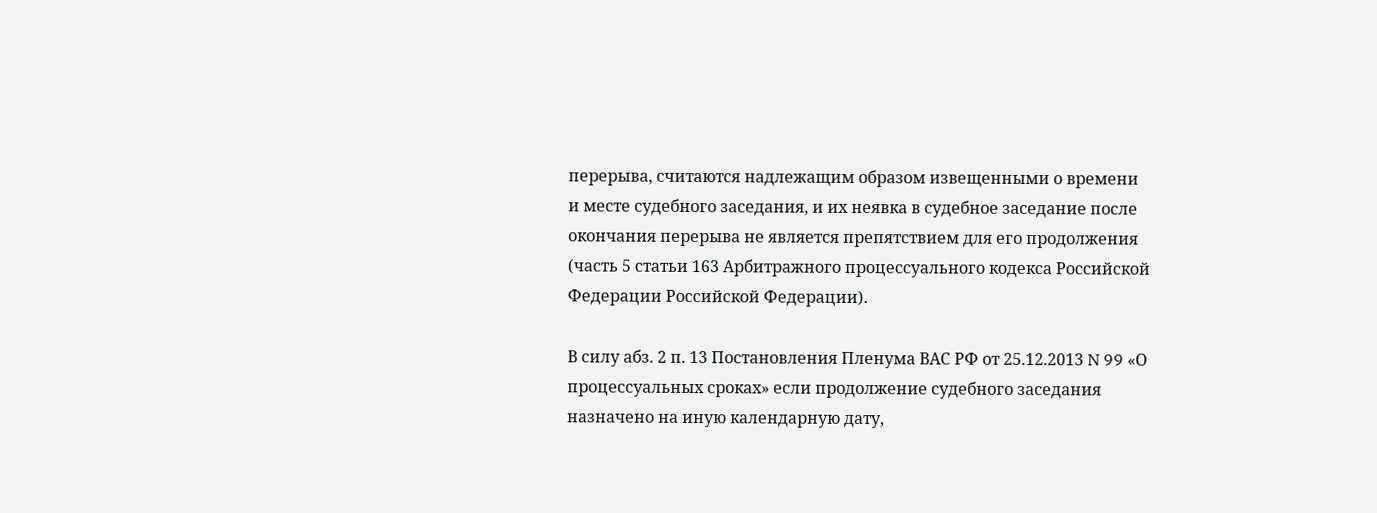перерыва, считаются надлежащим образом извещенными о времени и месте судебного заседания, и их неявка в судебное заседание после окончания перерыва не является препятствием для его продолжения (часть 5 статьи 163 Арбитражного процессуального кодекса Российской Федерации Российской Федерации).

В силу абз. 2 п. 13 Постановления Пленума ВАС РФ от 25.12.2013 N 99 «О процессуальных сроках» если продолжение судебного заседания назначено на иную календарную дату,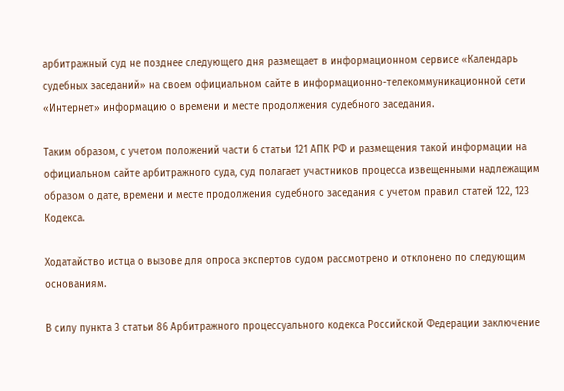арбитражный суд не позднее следующего дня размещает в информационном сервисе «Календарь судебных заседаний» на своем официальном сайте в информационно-телекоммуникационной сети «Интернет» информацию о времени и месте продолжения судебного заседания.

Таким образом, с учетом положений части 6 статьи 121 АПК РФ и размещения такой информации на официальном сайте арбитражного суда, суд полагает участников процесса извещенными надлежащим образом о дате, времени и месте продолжения судебного заседания с учетом правил статей 122, 123 Кодекса.

Ходатайство истца о вызове для опроса экспертов судом рассмотрено и отклонено по следующим основаниям.

В силу пункта 3 статьи 86 Арбитражного процессуального кодекса Российской Федерации заключение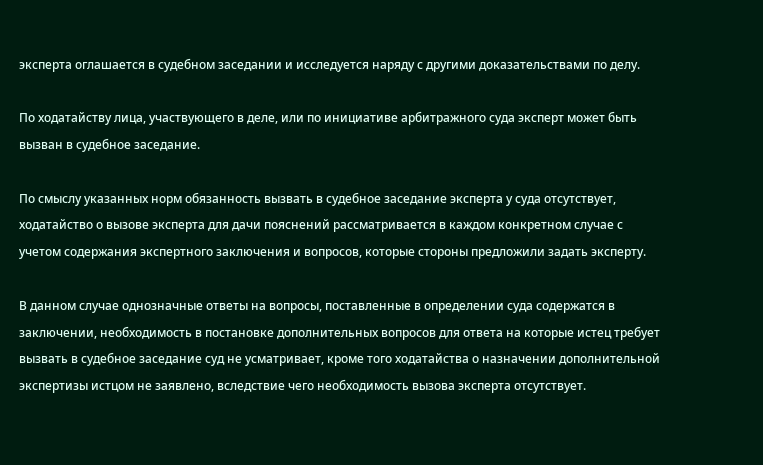эксперта оглашается в судебном заседании и исследуется наряду с другими доказательствами по делу.

По ходатайству лица, участвующего в деле, или по инициативе арбитражного суда эксперт может быть вызван в судебное заседание.

По смыслу указанных норм обязанность вызвать в судебное заседание эксперта у суда отсутствует, ходатайство о вызове эксперта для дачи пояснений рассматривается в каждом конкретном случае с учетом содержания экспертного заключения и вопросов, которые стороны предложили задать эксперту.

В данном случае однозначные ответы на вопросы, поставленные в определении суда содержатся в заключении, необходимость в постановке дополнительных вопросов для ответа на которые истец требует вызвать в судебное заседание суд не усматривает, кроме того ходатайства о назначении дополнительной экспертизы истцом не заявлено, вследствие чего необходимость вызова эксперта отсутствует.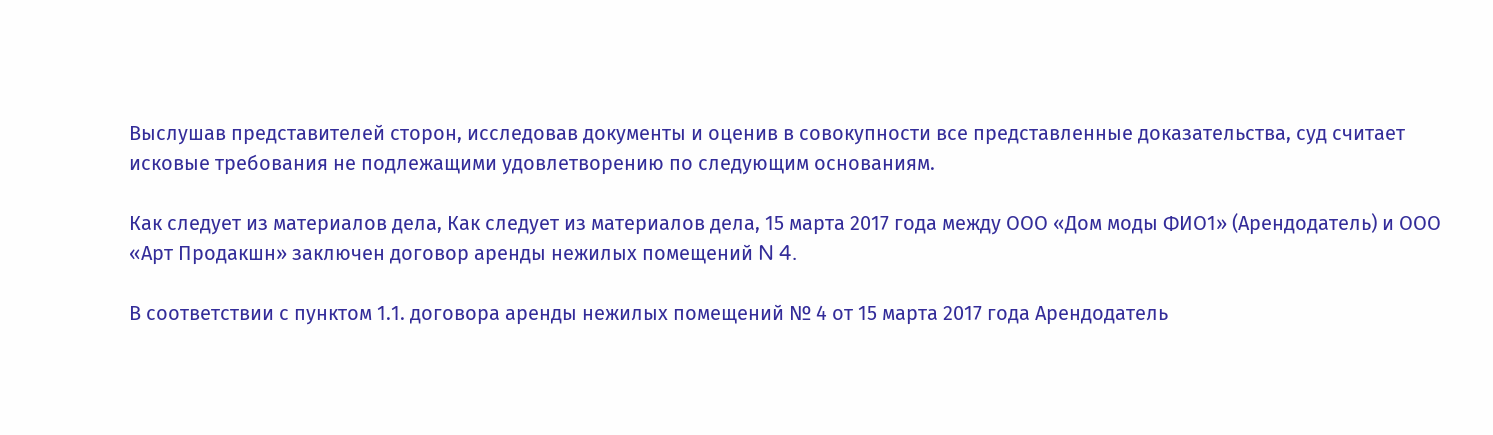Выслушав представителей сторон, исследовав документы и оценив в совокупности все представленные доказательства, суд считает исковые требования не подлежащими удовлетворению по следующим основаниям.

Как следует из материалов дела, Как следует из материалов дела, 15 марта 2017 года между ООО «Дом моды ФИО1» (Арендодатель) и ООО «Арт Продакшн» заключен договор аренды нежилых помещений N 4.

В соответствии с пунктом 1.1. договора аренды нежилых помещений № 4 от 15 марта 2017 года Арендодатель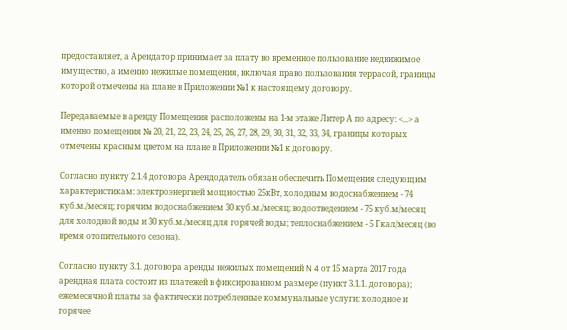предоставляет, а Арендатор принимает за плату во временное пользование недвижимое имущество, а именно нежилые помещения, включая право пользования террасой, границы которой отмечены на плане в Приложении №1 к настоящему договору.

Передаваемые в аренду Помещения расположены на 1-м этаже Литер А по адресу: <...> а именно помещения № 20, 21, 22, 23, 24, 25, 26, 27, 28, 29, 30, 31, 32, 33, 34, границы которых отмечены красным цветом на плане в Приложении №1 к договору.

Согласно пункту 2.1.4 договора Арендодатель обязан обеспечить Помещения следующим характеристикам: электроэнергией мощностью 25кВт, холодным водоснабжением - 74 куб.м./месяц; горячим водоснабжением 30 куб.м./месяц; водоотведением - 75 куб.м/месяц для холодной воды и 30 куб.м./месяц для горячей воды; теплоснабжением - 5 Гкал/месяц (во время отопительного сезона).

Согласно пункту 3.1. договора аренды нежилых помещений N 4 от 15 марта 2017 года арендная плата состоит из платежей в фиксированном размере (пункт 3.1.1. договора); ежемесячной платы за фактически потребленные коммунальные услуги: холодное и горячее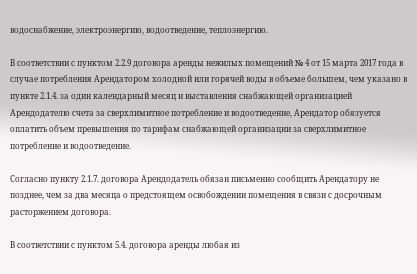водоснабжение, электроэнергию, водоотведение, теплоэнергию.

В соответствии с пунктом 2.2.9 договора аренды нежилых помещений № 4 от 15 марта 2017 года в случае потребления Арендатором холодной или горячей воды в объеме большем, чем указано в пункте 2.1.4. за один календарный месяц и выставления снабжающей организацией Арендодателю счета за сверхлимитное потребление и водоотведение, Арендатор обязуется оплатить объем превышения по тарифам снабжающей организации за сверхлимитное потребление и водоотведение.

Согласно пункту 2.1.7. договора Арендодатель обязан письменно сообщить Арендатору не позднее, чем за два месяца о предстоящем освобождении помещения в связи с досрочным расторжением договора.

В соответствии с пунктом 5.4. договора аренды любая из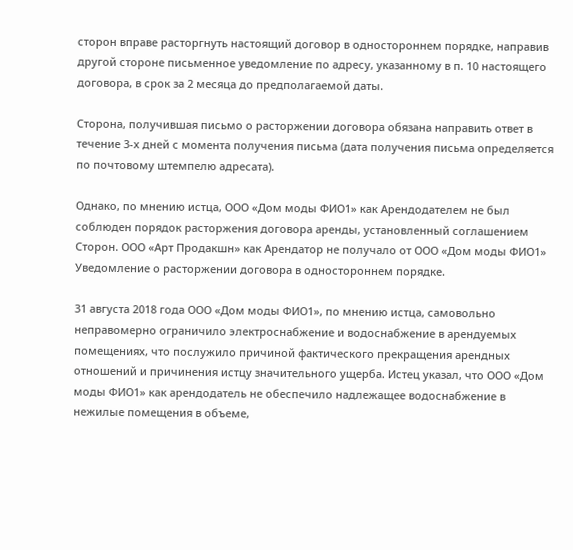сторон вправе расторгнуть настоящий договор в одностороннем порядке, направив другой стороне письменное уведомление по адресу, указанному в п. 10 настоящего договора, в срок за 2 месяца до предполагаемой даты.

Сторона, получившая письмо о расторжении договора обязана направить ответ в течение 3-х дней с момента получения письма (дата получения письма определяется по почтовому штемпелю адресата).

Однако, по мнению истца, ООО «Дом моды ФИО1» как Арендодателем не был соблюден порядок расторжения договора аренды, установленный соглашением Сторон. ООО «Арт Продакшн» как Арендатор не получало от ООО «Дом моды ФИО1» Уведомление о расторжении договора в одностороннем порядке.

31 августа 2018 года ООО «Дом моды ФИО1», по мнению истца, самовольно неправомерно ограничило электроснабжение и водоснабжение в арендуемых помещениях, что послужило причиной фактического прекращения арендных отношений и причинения истцу значительного ущерба. Истец указал, что ООО «Дом моды ФИО1» как арендодатель не обеспечило надлежащее водоснабжение в нежилые помещения в объеме,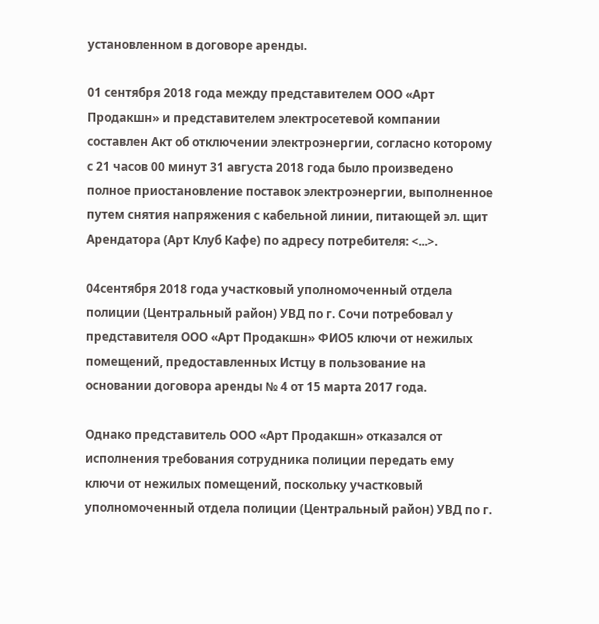установленном в договоре аренды.

01 сентября 2018 года между представителем ООО «Арт Продакшн» и представителем электросетевой компании составлен Акт об отключении электроэнергии, согласно которому с 21 часов 00 минут 31 августа 2018 года было произведено полное приостановление поставок электроэнергии, выполненное путем снятия напряжения с кабельной линии, питающей эл. щит Арендатора (Арт Клуб Кафе) по адресу потребителя: <...>.

04сентября 2018 года участковый уполномоченный отдела полиции (Центральный район) УВД по г. Сочи потребовал у представителя ООО «Арт Продакшн» ФИО5 ключи от нежилых помещений, предоставленных Истцу в пользование на основании договора аренды № 4 от 15 марта 2017 года.

Однако представитель ООО «Арт Продакшн» отказался от исполнения требования сотрудника полиции передать ему ключи от нежилых помещений, поскольку участковый уполномоченный отдела полиции (Центральный район) УВД по г.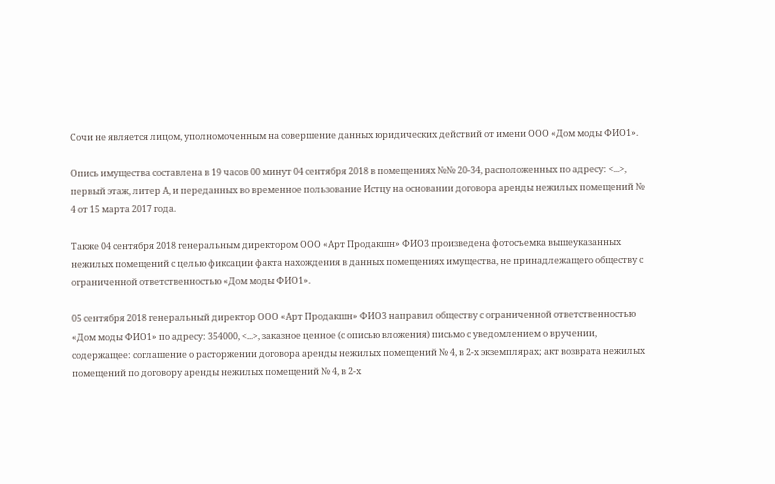Сочи не является лицом, уполномоченным на совершение данных юридических действий от имени ООО «Дом моды ФИО1».

Опись имущества составлена в 19 часов 00 минут 04 сентября 2018 в помещениях №№ 20-34, расположенных по адресу: <...>, первый этаж, литер А, и переданных во временное пользование Истцу на основании договора аренды нежилых помещений № 4 от 15 марта 2017 года.

Также 04 сентября 2018 генеральным директором ООО «Арт Продакшн» ФИО3 произведена фотосъемка вышеуказанных нежилых помещений с целью фиксации факта нахождения в данных помещениях имущества, не принадлежащего обществу с ограниченной ответственностью «Дом моды ФИО1».

05 сентября 2018 генеральный директор ООО «Арт Продакшн» ФИО3 направил обществу с ограниченной ответственностью «Дом моды ФИО1» по адресу: 354000, <...>, заказное ценное (с описью вложения) письмо с уведомлением о вручении, содержащее: соглашение о расторжении договора аренды нежилых помещений № 4, в 2-х экземплярах; акт возврата нежилых помещений по договору аренды нежилых помещений № 4, в 2-х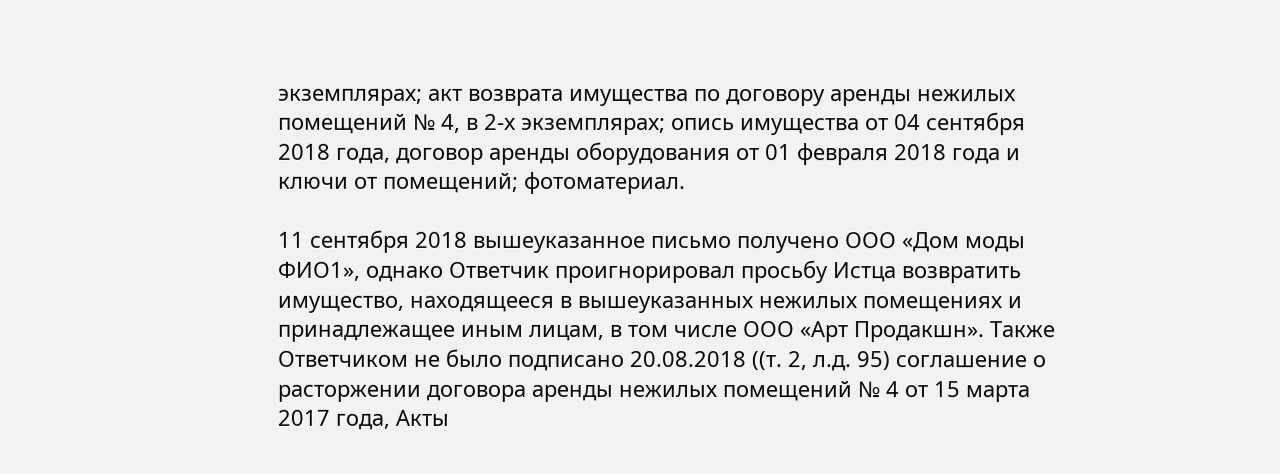экземплярах; акт возврата имущества по договору аренды нежилых помещений № 4, в 2-х экземплярах; опись имущества от 04 сентября 2018 года, договор аренды оборудования от 01 февраля 2018 года и ключи от помещений; фотоматериал.

11 сентября 2018 вышеуказанное письмо получено ООО «Дом моды ФИО1», однако Ответчик проигнорировал просьбу Истца возвратить имущество, находящееся в вышеуказанных нежилых помещениях и принадлежащее иным лицам, в том числе ООО «Арт Продакшн». Также Ответчиком не было подписано 20.08.2018 ((т. 2, л.д. 95) соглашение о расторжении договора аренды нежилых помещений № 4 от 15 марта 2017 года, Акты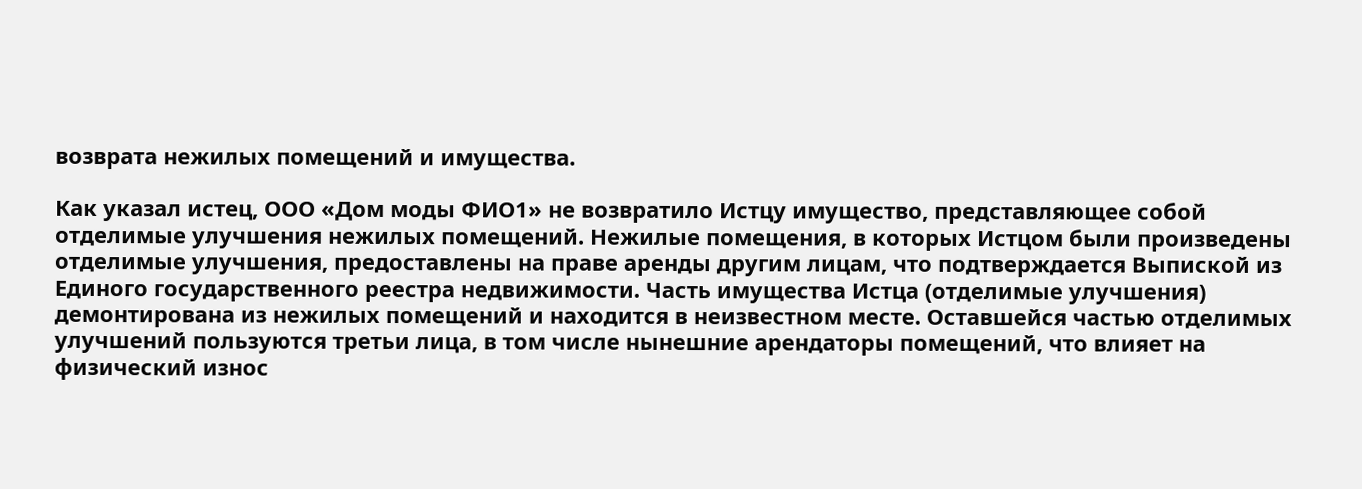возврата нежилых помещений и имущества.

Как указал истец, ООО «Дом моды ФИО1» не возвратило Истцу имущество, представляющее собой отделимые улучшения нежилых помещений. Нежилые помещения, в которых Истцом были произведены отделимые улучшения, предоставлены на праве аренды другим лицам, что подтверждается Выпиской из Единого государственного реестра недвижимости. Часть имущества Истца (отделимые улучшения) демонтирована из нежилых помещений и находится в неизвестном месте. Оставшейся частью отделимых улучшений пользуются третьи лица, в том числе нынешние арендаторы помещений, что влияет на физический износ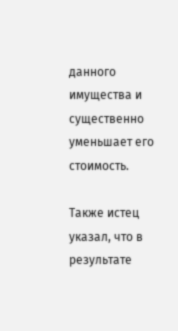данного имущества и существенно уменьшает его стоимость.

Также истец указал, что в результате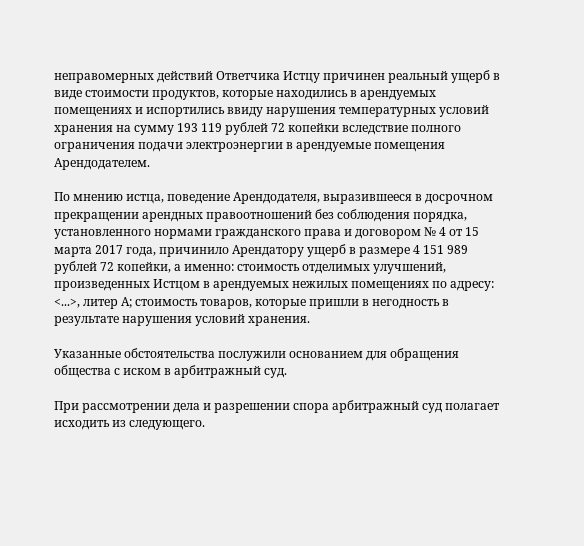неправомерных действий Ответчика Истцу причинен реальный ущерб в виде стоимости продуктов, которые находились в арендуемых помещениях и испортились ввиду нарушения температурных условий хранения на сумму 193 119 рублей 72 копейки вследствие полного ограничения подачи электроэнергии в арендуемые помещения Арендодателем.

По мнению истца, поведение Арендодателя, выразившееся в досрочном прекращении арендных правоотношений без соблюдения порядка, установленного нормами гражданского права и договором № 4 от 15 марта 2017 года, причинило Арендатору ущерб в размере 4 151 989 рублей 72 копейки, а именно: стоимость отделимых улучшений, произведенных Истцом в арендуемых нежилых помещениях по адресу: <...>, литер А; стоимость товаров, которые пришли в негодность в результате нарушения условий хранения.

Указанные обстоятельства послужили основанием для обращения общества с иском в арбитражный суд.

При рассмотрении дела и разрешении спора арбитражный суд полагает исходить из следующего.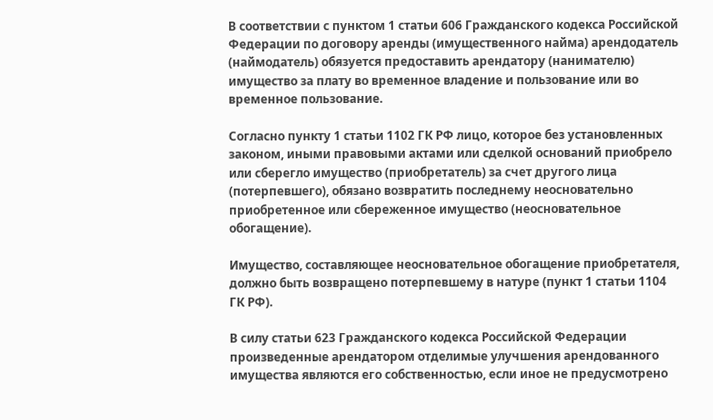В соответствии с пунктом 1 статьи 606 Гражданского кодекса Российской Федерации по договору аренды (имущественного найма) арендодатель (наймодатель) обязуется предоставить арендатору (нанимателю) имущество за плату во временное владение и пользование или во временное пользование.

Согласно пункту 1 статьи 1102 ГК РФ лицо, которое без установленных законом, иными правовыми актами или сделкой оснований приобрело или сберегло имущество (приобретатель) за счет другого лица (потерпевшего), обязано возвратить последнему неосновательно приобретенное или сбереженное имущество (неосновательное обогащение).

Имущество, составляющее неосновательное обогащение приобретателя, должно быть возвращено потерпевшему в натуре (пункт 1 статьи 1104 ГК РФ).

В силу статьи 623 Гражданского кодекса Российской Федерации произведенные арендатором отделимые улучшения арендованного имущества являются его собственностью, если иное не предусмотрено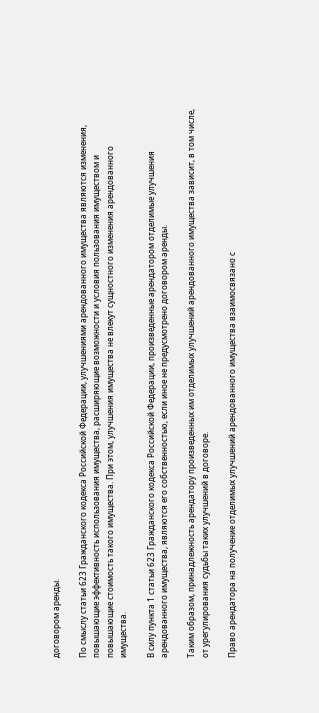договором аренды.

По смыслу статьи 623 Гражданского кодекса Российской Федерации, улучшениями арендованного имущества являются изменения, повышающие эффективность использования имущества, расширяющие возможности и условия пользования имуществом и повышающие стоимость такого имущества. При этом, улучшения имущества не влекут сущностного изменения арендованного имущества.

В силу пункта 1 статьи 623 Гражданского кодекса Российской Федерации, произведенные арендатором отделимые улучшения арендованного имущества, являются его собственностью, если иное не предусмотрено договором аренды.

Таким образом, принадлежность арендатору произведенных им отделимых улучшений арендованного имущества зависит, в том числе, от урегулирования судьбы таких улучшений в договоре.

Право арендатора на получение отделимых улучшений арендованного имущества взаимосвязано с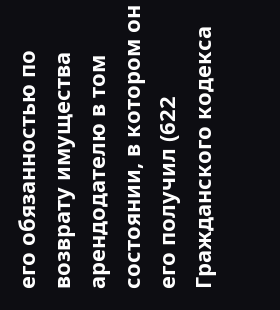его обязанностью по возврату имущества арендодателю в том состоянии, в котором он его получил (622 Гражданского кодекса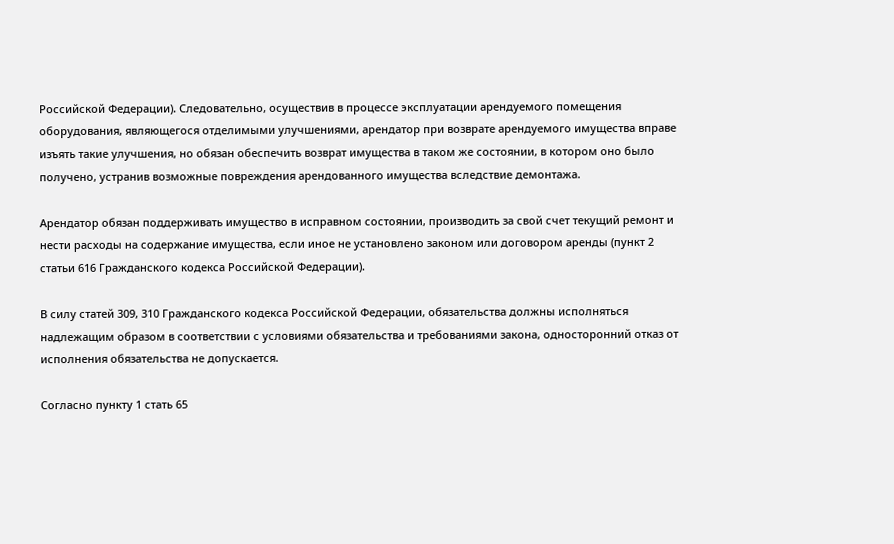Российской Федерации). Следовательно, осуществив в процессе эксплуатации арендуемого помещения оборудования, являющегося отделимыми улучшениями, арендатор при возврате арендуемого имущества вправе изъять такие улучшения, но обязан обеспечить возврат имущества в таком же состоянии, в котором оно было получено, устранив возможные повреждения арендованного имущества вследствие демонтажа.

Арендатор обязан поддерживать имущество в исправном состоянии, производить за свой счет текущий ремонт и нести расходы на содержание имущества, если иное не установлено законом или договором аренды (пункт 2 статьи 616 Гражданского кодекса Российской Федерации).

В силу статей 309, 310 Гражданского кодекса Российской Федерации, обязательства должны исполняться надлежащим образом в соответствии с условиями обязательства и требованиями закона, односторонний отказ от исполнения обязательства не допускается.

Согласно пункту 1 стать 65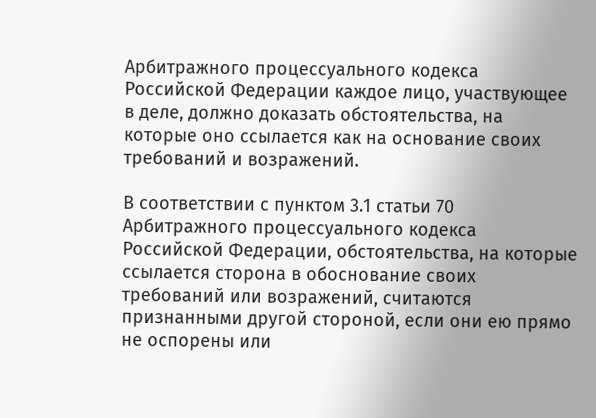Арбитражного процессуального кодекса Российской Федерации каждое лицо, участвующее в деле, должно доказать обстоятельства, на которые оно ссылается как на основание своих требований и возражений.

В соответствии с пунктом 3.1 статьи 70 Арбитражного процессуального кодекса Российской Федерации, обстоятельства, на которые ссылается сторона в обоснование своих требований или возражений, считаются признанными другой стороной, если они ею прямо не оспорены или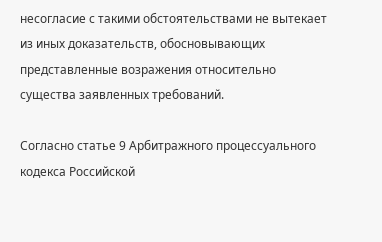несогласие с такими обстоятельствами не вытекает из иных доказательств, обосновывающих представленные возражения относительно существа заявленных требований.

Согласно статье 9 Арбитражного процессуального кодекса Российской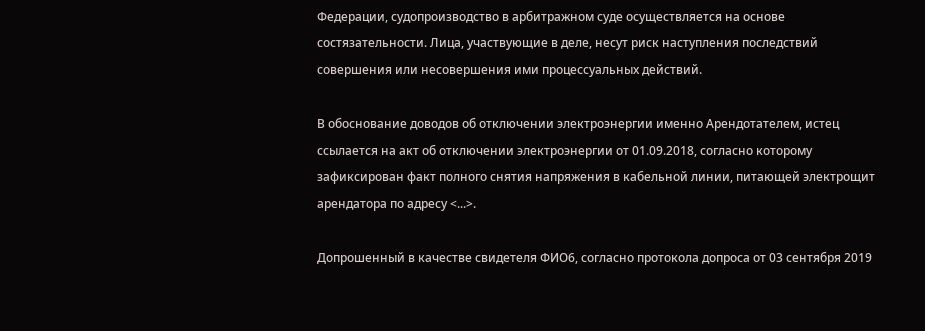Федерации, судопроизводство в арбитражном суде осуществляется на основе состязательности. Лица, участвующие в деле, несут риск наступления последствий совершения или несовершения ими процессуальных действий.

В обоснование доводов об отключении электроэнергии именно Арендотателем, истец ссылается на акт об отключении электроэнергии от 01.09.2018, согласно которому зафиксирован факт полного снятия напряжения в кабельной линии, питающей электрощит арендатора по адресу <...>.

Допрошенный в качестве свидетеля ФИО6, согласно протокола допроса от 03 сентября 2019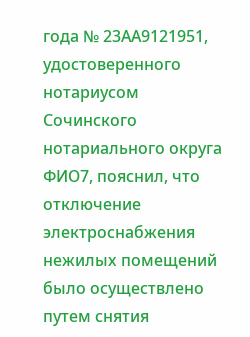года № 23АА9121951, удостоверенного нотариусом Сочинского нотариального округа ФИО7, пояснил, что отключение электроснабжения нежилых помещений было осуществлено путем снятия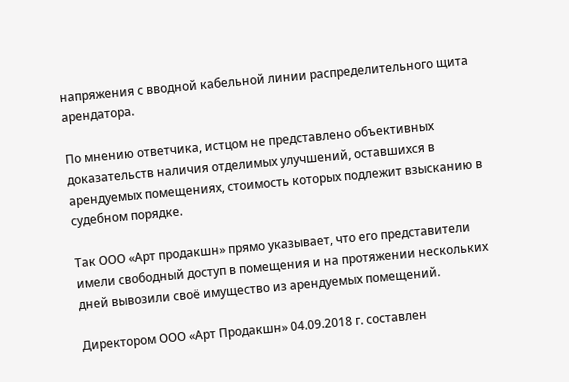напряжения с вводной кабельной линии распределительного щита арендатора.

По мнению ответчика, истцом не представлено объективных доказательств наличия отделимых улучшений, оставшихся в арендуемых помещениях, стоимость которых подлежит взысканию в судебном порядке.

Так ООО «Арт продакшн» прямо указывает, что его представители имели свободный доступ в помещения и на протяжении нескольких дней вывозили своё имущество из арендуемых помещений.

Директором ООО «Арт Продакшн» 04.09.2018 г. составлен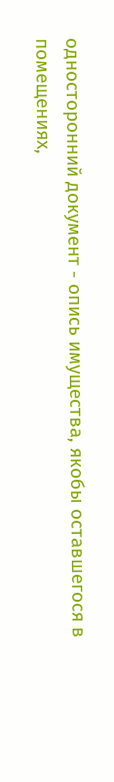односторонний документ - опись имущества, якобы оставшегося в помещениях,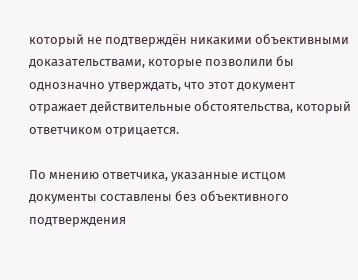который не подтверждён никакими объективными доказательствами, которые позволили бы однозначно утверждать, что этот документ отражает действительные обстоятельства, который ответчиком отрицается.

По мнению ответчика, указанные истцом документы составлены без объективного подтверждения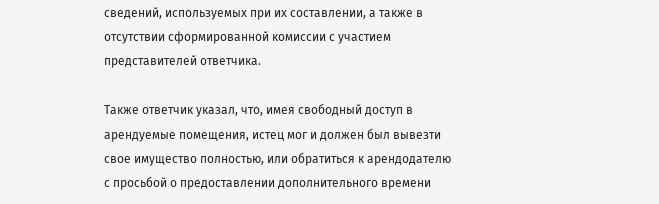сведений, используемых при их составлении, а также в отсутствии сформированной комиссии с участием представителей ответчика.

Также ответчик указал, что, имея свободный доступ в арендуемые помещения, истец мог и должен был вывезти свое имущество полностью, или обратиться к арендодателю с просьбой о предоставлении дополнительного времени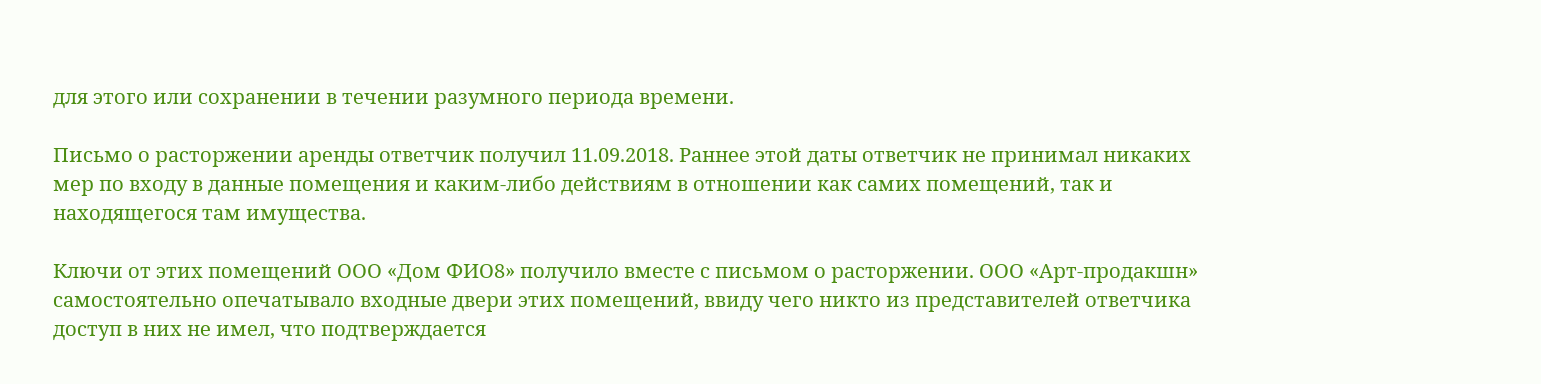для этого или сохранении в течении разумного периода времени.

Письмо о расторжении аренды ответчик получил 11.09.2018. Раннее этой даты ответчик не принимал никаких мер по входу в данные помещения и каким-либо действиям в отношении как самих помещений, так и находящегося там имущества.

Ключи от этих помещений ОOO «Дом ФИО8» получило вместе с письмом о расторжении. ООО «Арт-продакшн» самостоятельно опечатывало входные двери этих помещений, ввиду чего никто из представителей ответчика доступ в них не имел, что подтверждается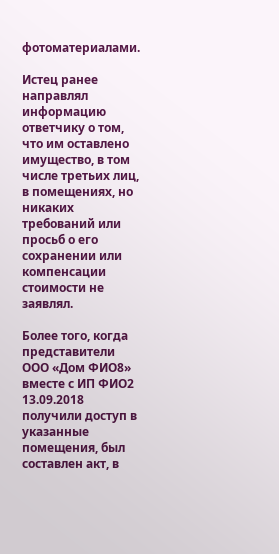фотоматериалами.

Истец ранее направлял информацию ответчику о том, что им оставлено имущество, в том числе третьих лиц, в помещениях, но никаких требований или просьб о его сохранении или компенсации стоимости не заявлял.

Более того, когда представители ООО «Дом ФИО8» вместе с ИП ФИО2 13.09.2018 получили доступ в указанные помещения, был составлен акт, в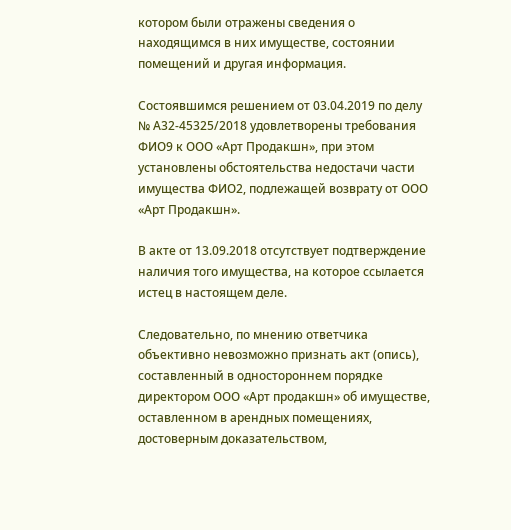котором были отражены сведения о находящимся в них имуществе, состоянии помещений и другая информация.

Состоявшимся решением от 03.04.2019 по делу № А32-45325/2018 удовлетворены требования ФИО9 к ООО «Арт Продакшн», при этом установлены обстоятельства недостачи части имущества ФИО2, подлежащей возврату от ООО «Арт Продакшн».

В акте от 13.09.2018 отсутствует подтверждение наличия того имущества, на которое ссылается истец в настоящем деле.

Следовательно, по мнению ответчика объективно невозможно признать акт (опись), составленный в одностороннем порядке директором ООО «Арт продакшн» об имуществе, оставленном в арендных помещениях, достоверным доказательством,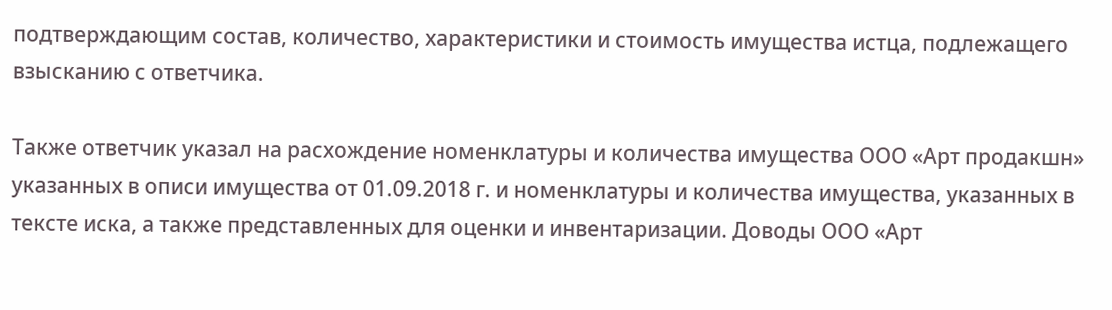подтверждающим состав, количество, характеристики и стоимость имущества истца, подлежащего взысканию с ответчика.

Также ответчик указал на расхождение номенклатуры и количества имущества ООО «Арт продакшн» указанных в описи имущества от 01.09.2018 г. и номенклатуры и количества имущества, указанных в тексте иска, а также представленных для оценки и инвентаризации. Доводы ООО «Арт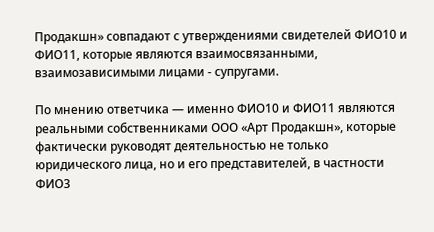Продакшн» совпадают с утверждениями свидетелей ФИО10 и ФИО11, которые являются взаимосвязанными, взаимозависимыми лицами - супругами.

По мнению ответчика — именно ФИО10 и ФИО11 являются реальными собственниками ООО «Арт Продакшн», которые фактически руководят деятельностью не только юридического лица, но и его представителей, в частности ФИО3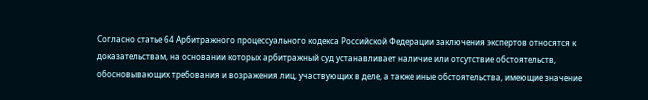Согласно статье 64 Арбитражного процессуального кодекса Российской Федерации заключения экспертов относятся к доказательствам, на основании которых арбитражный суд устанавливает наличие или отсутствие обстоятельств, обосновывающих требования и возражения лиц, участвующих в деле, а также иные обстоятельства, имеющие значение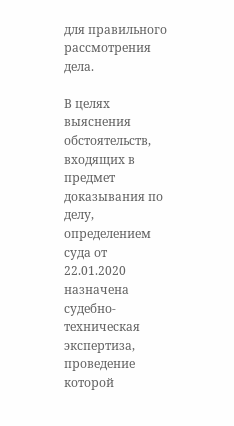для правильного рассмотрения дела.

В целях выяснения обстоятельств, входящих в предмет доказывания по делу, определением суда от 22.01.2020 назначена судебно-техническая экспертиза, проведение которой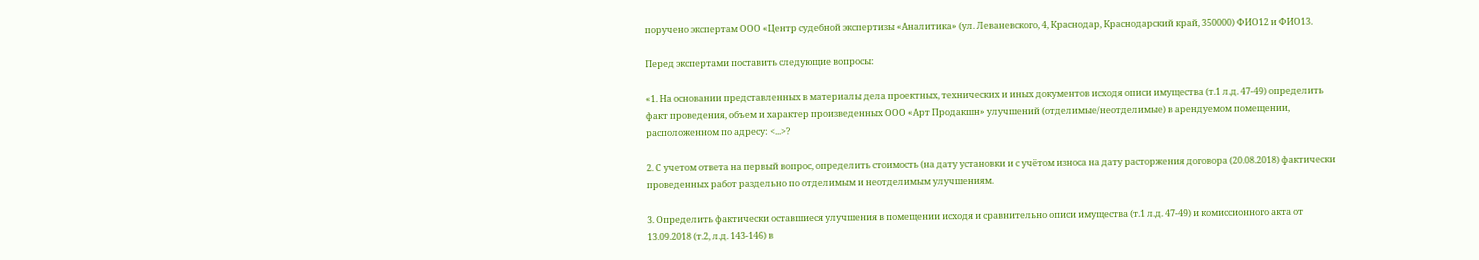поручено экспертам ООО «Центр судебной экспертизы «Аналитика» (ул. Леваневского, 4, Краснодар, Краснодарский край, 350000) ФИО12 и ФИО13.

Перед экспертами поставить следующие вопросы:

«1. На основании представленных в материалы дела проектных, технических и иных документов исходя описи имущества (т.1 л.д. 47-49) определить факт проведения, объем и характер произведенных ООО «Арт Продакшн» улучшений (отделимые/неотделимые) в арендуемом помещении, расположенном по адресу: <...>?

2. С учетом ответа на первый вопрос, определить стоимость (на дату установки и с учётом износа на дату расторжения договора (20.08.2018) фактически проведенных работ раздельно по отделимым и неотделимым улучшениям.

3. Определить фактически оставшиеся улучшения в помещении исходя и сравнительно описи имущества (т.1 л.д. 47-49) и комиссионного акта от 13.09.2018 (т.2, л.д. 143-146) в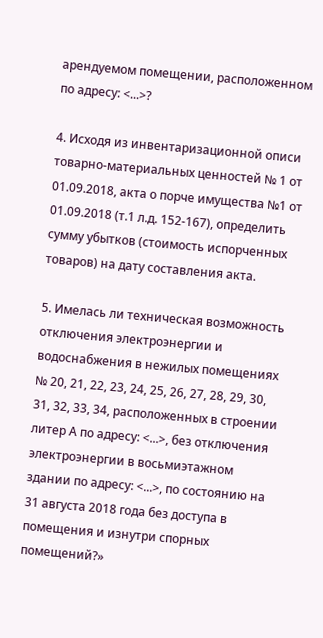арендуемом помещении, расположенном по адресу: <...>?

4. Исходя из инвентаризационной описи товарно-материальных ценностей № 1 от 01.09.2018, акта о порче имущества №1 от 01.09.2018 (т.1 л.д. 152-167), определить сумму убытков (стоимость испорченных товаров) на дату составления акта.

5. Имелась ли техническая возможность отключения электроэнергии и водоснабжения в нежилых помещениях № 20, 21, 22, 23, 24, 25, 26, 27, 28, 29, 30, 31, 32, 33, 34, расположенных в строении литер А по адресу: <...>, без отключения электроэнергии в восьмиэтажном здании по адресу: <...>, по состоянию на 31 августа 2018 года без доступа в помещения и изнутри спорных помещений?»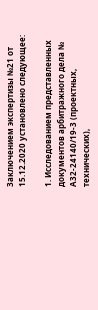Заключением экспертизы №21 от 15.12.2020 установлено следующее:

1. Исследованием представленных документов арбитражного дела № А32-24140/19-3 (проектных, технических),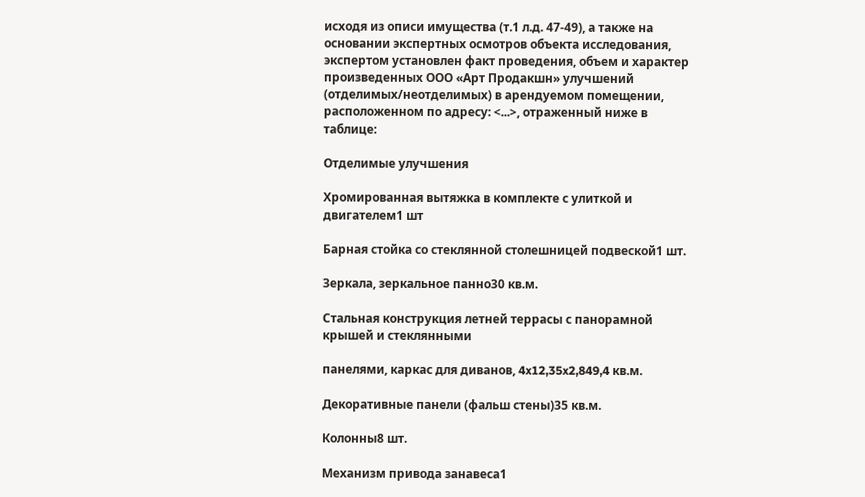исходя из описи имущества (т.1 л.д. 47-49), а также на основании экспертных осмотров объекта исследования, экспертом установлен факт проведения, объем и характер произведенных ООО «Арт Продакшн» улучшений (отделимых/неотделимых) в арендуемом помещении, расположенном по адресу: <...>, отраженный ниже в таблице:

Отделимые улучшения

Хромированная вытяжка в комплекте с улиткой и двигателем1 шт

Барная стойка со стеклянной столешницей подвеской1 шт.

Зеркала, зеркальное панно30 кв.м.

Стальная конструкция летней террасы с панорамной крышей и стеклянными

панелями, каркас для диванов, 4x12,35x2,849,4 кв.м.

Декоративные панели (фальш стены)35 кв.м.

Колонны8 шт.

Механизм привода занавеса1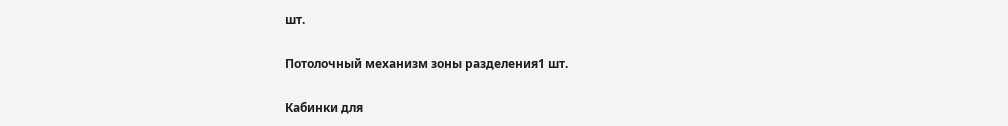шт.

Потолочный механизм зоны разделения1 шт.

Кабинки для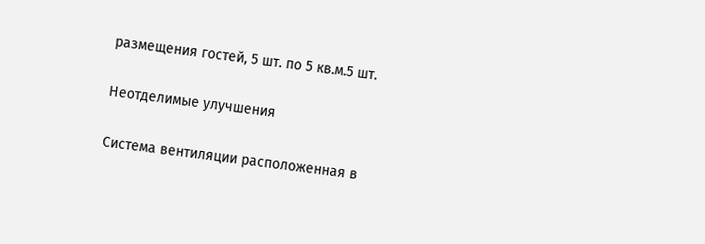размещения гостей, 5 шт. по 5 кв.м.5 шт.

Неотделимые улучшения

Система вентиляции расположенная в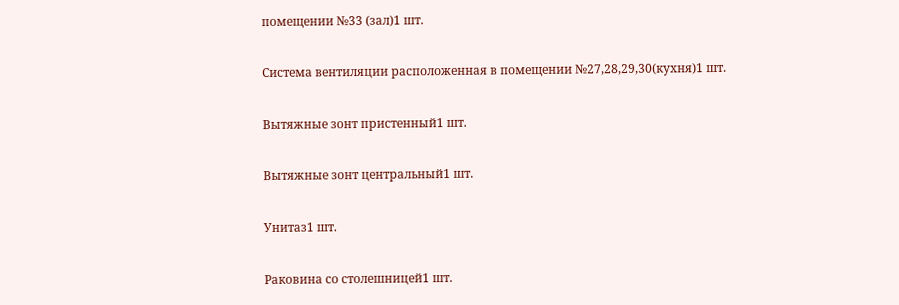помещении №33 (зал)1 шт.

Система вентиляции расположенная в помещении №27,28,29,30(кухня)1 шт.

Вытяжные зонт пристенный1 шт.

Вытяжные зонт центральный1 шт.

Унитаз1 шт.

Раковина со столешницей1 шт.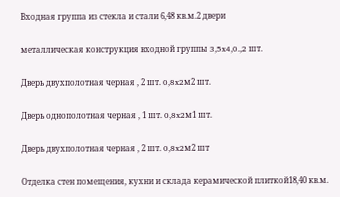Входная группа из стекла и стали 6,48 кв.м.2 двери

металлическая конструкция входной группы 3,5x4,0.,2 шт.

Дверь двухполотная черная , 2 шт. 0,8x2м2 шт.

Дверь однополотная черная , 1 шт. 0,8x2м1 шт.

Дверь двухполотная черная , 2 шт. 0,8x2м2 шт

Отделка стен помещения, кухни и склада керамической плиткой18,40 кв.м.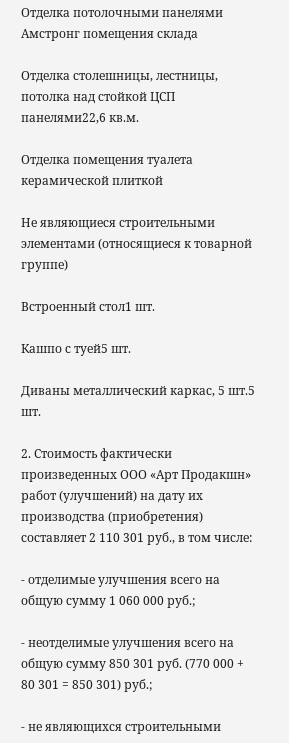Отделка потолочными панелями Амстронг помещения склада

Отделка столешницы, лестницы, потолка над стойкой ЦСП панелями22,6 кв.м.

Отделка помещения туалета керамической плиткой

Не являющиеся строительными элементами (относящиеся к товарной группе)

Встроенный стол1 шт.

Кашпо с туей5 шт.

Диваны металлический каркас, 5 шт.5 шт.

2. Стоимость фактически произведенных ООО «Арт Продакшн» работ (улучшений) на дату их производства (приобретения) составляет 2 110 301 руб., в том числе:

- отделимые улучшения всего на общую сумму 1 060 000 руб.;

- неотделимые улучшения всего на общую сумму 850 301 руб. (770 000 + 80 301 = 850 301) руб.;

- не являющихся строительными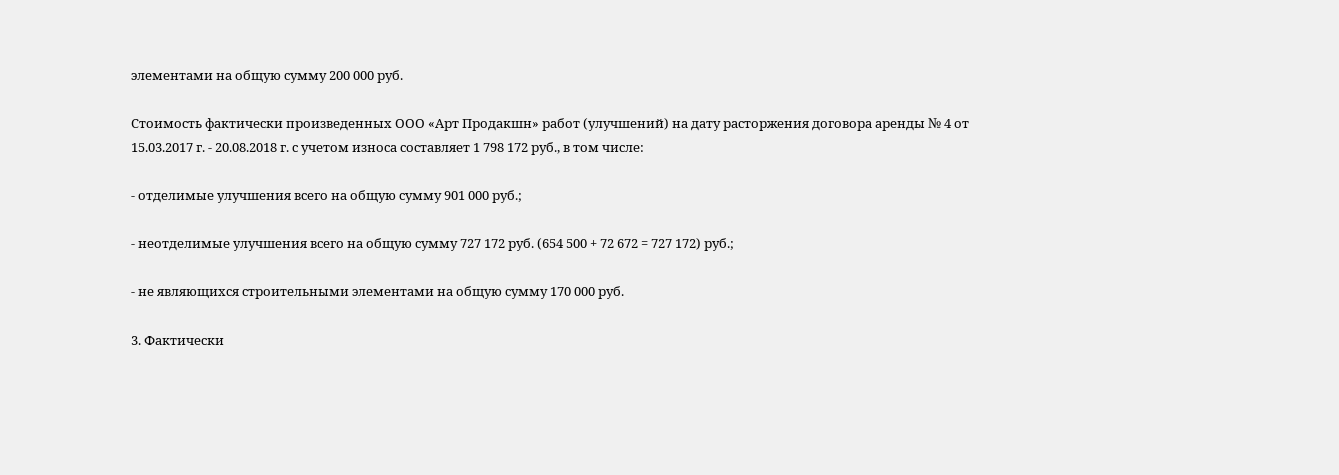элементами на общую сумму 200 000 руб.

Стоимость фактически произведенных ООО «Арт Продакшн» работ (улучшений) на дату расторжения договора аренды № 4 от 15.03.2017 г. - 20.08.2018 г. с учетом износа составляет 1 798 172 руб., в том числе:

- отделимые улучшения всего на общую сумму 901 000 руб.;

- неотделимые улучшения всего на общую сумму 727 172 руб. (654 500 + 72 672 = 727 172) руб.;

- не являющихся строительными элементами на общую сумму 170 000 руб.

3. Фактически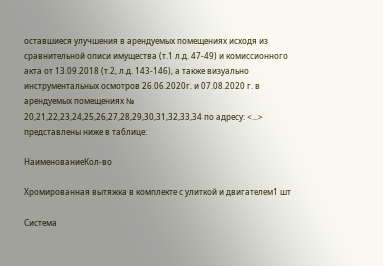оставшиеся улучшения в арендуемых помещениях исходя из сравнительной описи имущества (т.1 л.д. 47-49) и комиссионного акта от 13.09.2018 (т.2, л.д. 143-146), а также визуально инструментальных осмотров 26.06.2020г. и 07.08.2020 г. в арендуемых помещениях № 20,21,22,23,24,25,26,27,28,29,30,31,32,33,34 по адресу: <...> представлены ниже в таблице:

НаименованиеКол-во

Хромированная вытяжка в комплекте с улиткой и двигателем1 шт

Система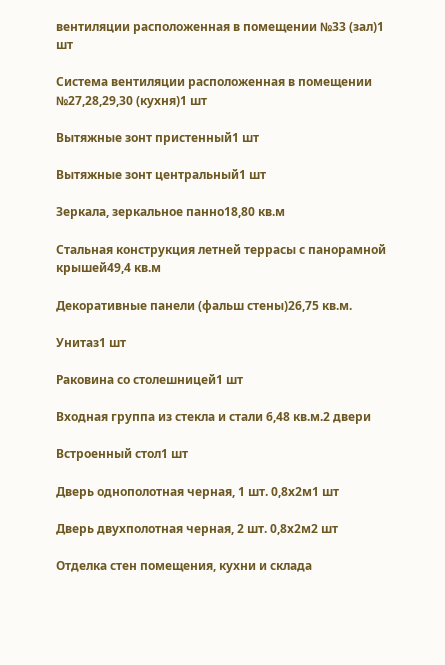вентиляции расположенная в помещении №33 (зал)1 шт

Система вентиляции расположенная в помещении №27,28,29,30 (кухня)1 шт

Вытяжные зонт пристенный1 шт

Вытяжные зонт центральный1 шт

Зеркала, зеркальное панно18,80 кв.м

Стальная конструкция летней террасы с панорамной крышей49,4 кв.м

Декоративные панели (фальш стены)26,75 кв.м.

Унитаз1 шт

Раковина со столешницей1 шт

Входная группа из стекла и стали 6,48 кв.м.2 двери

Встроенный стол1 шт

Дверь однополотная черная, 1 шт. 0,8x2м1 шт

Дверь двухполотная черная, 2 шт. 0,8x2м2 шт

Отделка стен помещения, кухни и склада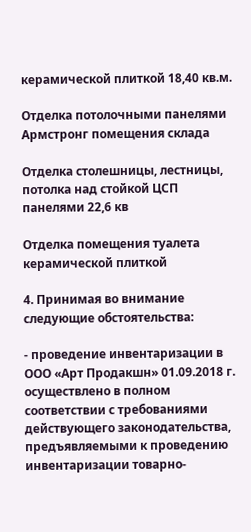керамической плиткой 18,40 кв.м.

Отделка потолочными панелями Армстронг помещения склада

Отделка столешницы, лестницы, потолка над стойкой ЦСП панелями 22,6 кв

Отделка помещения туалета керамической плиткой

4. Принимая во внимание следующие обстоятельства:

- проведение инвентаризации в ООО «Арт Продакшн» 01.09.2018 г. осуществлено в полном соответствии с требованиями действующего законодательства, предъявляемыми к проведению инвентаризации товарно-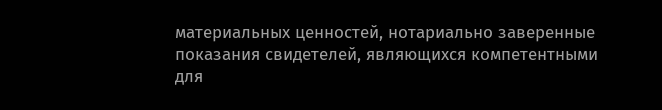материальных ценностей, нотариально заверенные показания свидетелей, являющихся компетентными для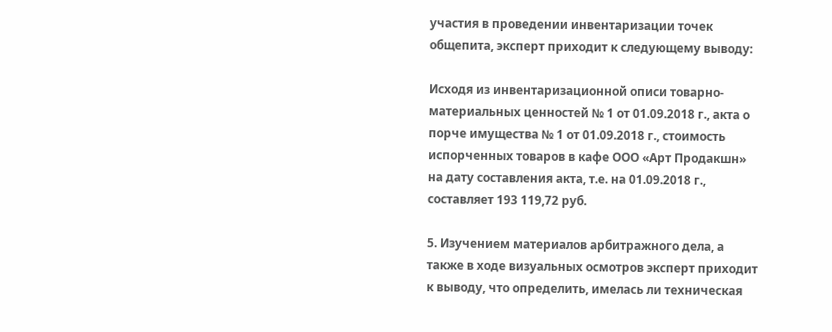участия в проведении инвентаризации точек общепита, эксперт приходит к следующему выводу:

Исходя из инвентаризационной описи товарно-материальных ценностей № 1 от 01.09.2018 г., акта о порче имущества № 1 от 01.09.2018 г., стоимость испорченных товаров в кафе ООО «Арт Продакшн» на дату составления акта, т.е. на 01.09.2018 г., составляет 193 119,72 руб.

5. Изучением материалов арбитражного дела, а также в ходе визуальных осмотров эксперт приходит к выводу, что определить, имелась ли техническая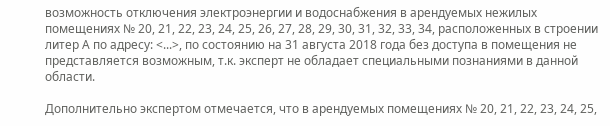возможность отключения электроэнергии и водоснабжения в арендуемых нежилых помещениях № 20, 21, 22, 23, 24, 25, 26, 27, 28, 29, 30, 31, 32, 33, 34, расположенных в строении литер А по адресу: <...>, по состоянию на 31 августа 2018 года без доступа в помещения не представляется возможным, т.к. эксперт не обладает специальными познаниями в данной области.

Дополнительно экспертом отмечается, что в арендуемых помещениях № 20, 21, 22, 23, 24, 25,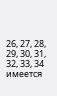26, 27, 28, 29, 30, 31, 32, 33, 34 имеется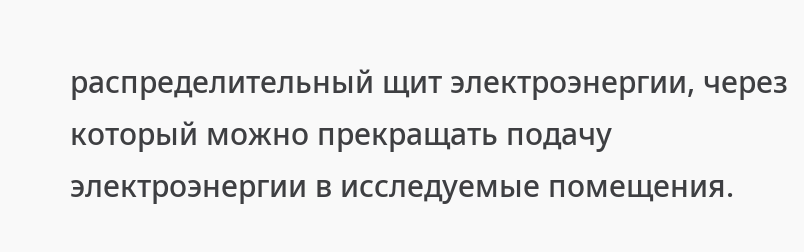распределительный щит электроэнергии, через который можно прекращать подачу электроэнергии в исследуемые помещения.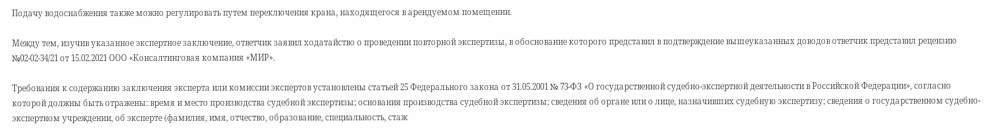Подачу водоснабжения также можно регулировать путем переключения крана, находящегося в арендуемом помещении.

Между тем, изучив указанное экспертное заключение, ответчик заявил ходатайство о проведении повторной экспертизы, в обоснование которого представил в подтверждение вышеуказанных доводов ответчик представил рецензию №02-02-34/21 от 15.02.2021 ООО «Консалтинговая компания «МИР».

Требования к содержанию заключения эксперта или комиссии экспертов установлены статьей 25 Федерального закона от 31.05.2001 № 73-ФЗ «О государственной судебно-экспертной деятельности в Российской Федерации», согласно которой должны быть отражены: время и место производства судебной экспертизы; основания производства судебной экспертизы; сведения об органе или о лице, назначивших судебную экспертизу; сведения о государственном судебно-экспертном учреждении, об эксперте (фамилия, имя, отчество, образование, специальность, стаж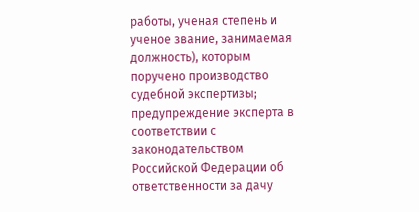работы, ученая степень и ученое звание, занимаемая должность), которым поручено производство судебной экспертизы; предупреждение эксперта в соответствии с законодательством Российской Федерации об ответственности за дачу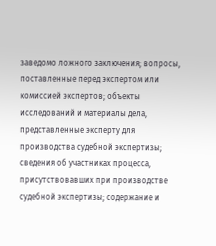заведомо ложного заключения; вопросы, поставленные перед экспертом или комиссией экспертов; объекты исследований и материалы дела, представленные эксперту для производства судебной экспертизы; сведения об участниках процесса, присутствовавших при производстве судебной экспертизы; содержание и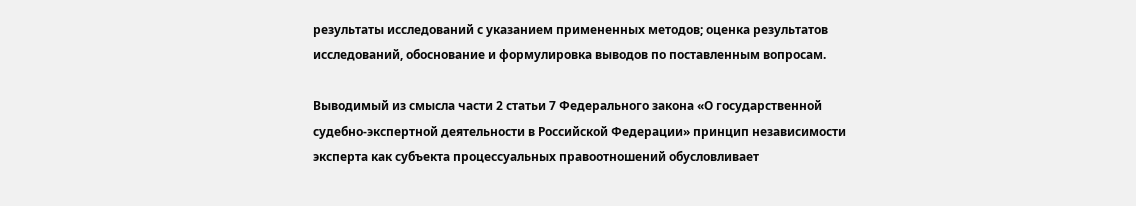результаты исследований с указанием примененных методов; оценка результатов исследований, обоснование и формулировка выводов по поставленным вопросам.

Выводимый из смысла части 2 статьи 7 Федерального закона «О государственной судебно-экспертной деятельности в Российской Федерации» принцип независимости эксперта как субъекта процессуальных правоотношений обусловливает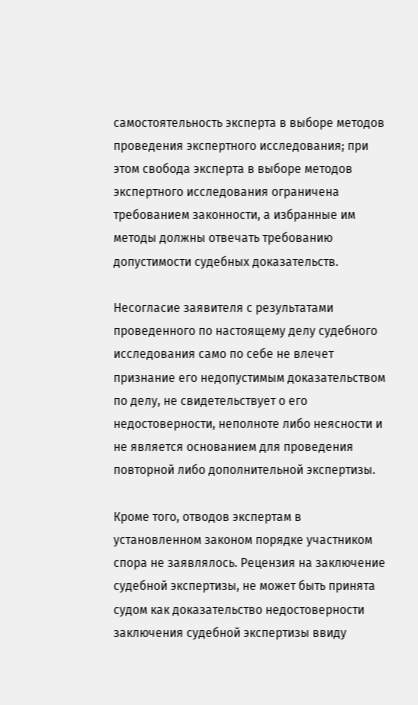самостоятельность эксперта в выборе методов проведения экспертного исследования; при этом свобода эксперта в выборе методов экспертного исследования ограничена требованием законности, а избранные им методы должны отвечать требованию допустимости судебных доказательств.

Несогласие заявителя с результатами проведенного по настоящему делу судебного исследования само по себе не влечет признание его недопустимым доказательством по делу, не свидетельствует о его недостоверности, неполноте либо неясности и не является основанием для проведения повторной либо дополнительной экспертизы.

Кроме того, отводов экспертам в установленном законом порядке участником спора не заявлялось. Рецензия на заключение судебной экспертизы, не может быть принята судом как доказательство недостоверности заключения судебной экспертизы ввиду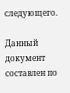следующего.

Данный документ составлен по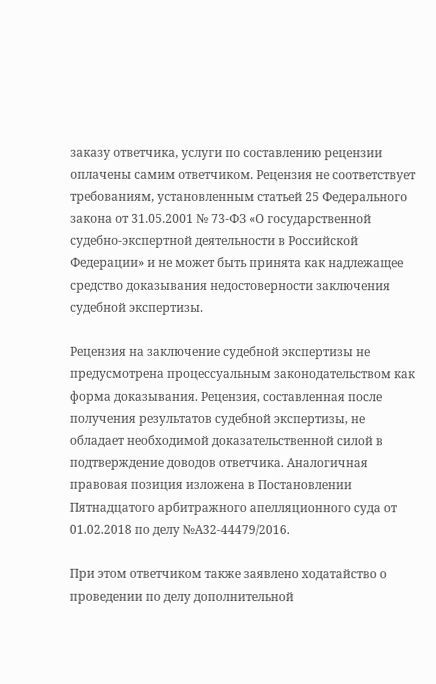заказу ответчика, услуги по составлению рецензии оплачены самим ответчиком. Рецензия не соответствует требованиям, установленным статьей 25 Федерального закона от 31.05.2001 № 73-ФЗ «О государственной судебно-экспертной деятельности в Российской Федерации» и не может быть принята как надлежащее средство доказывания недостоверности заключения судебной экспертизы.

Рецензия на заключение судебной экспертизы не предусмотрена процессуальным законодательством как форма доказывания. Рецензия, составленная после получения результатов судебной экспертизы, не обладает необходимой доказательственной силой в подтверждение доводов ответчика. Аналогичная правовая позиция изложена в Постановлении Пятнадцатого арбитражного апелляционного суда от 01.02.2018 по делу №А32-44479/2016.

При этом ответчиком также заявлено ходатайство о проведении по делу дополнительной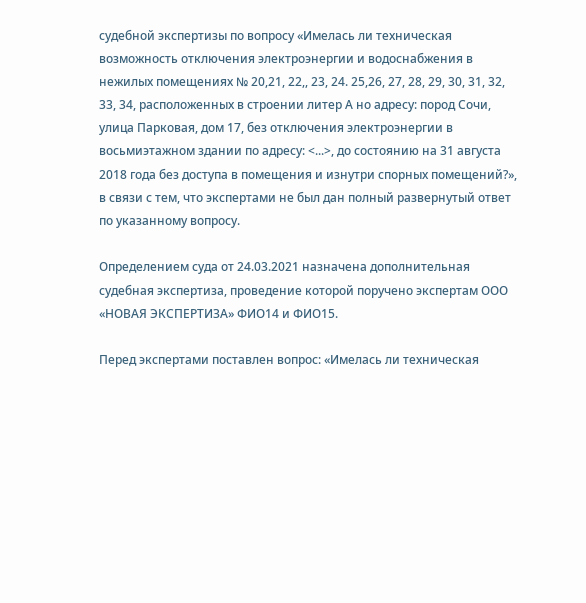судебной экспертизы по вопросу «Имелась ли техническая возможность отключения электроэнергии и водоснабжения в нежилых помещениях № 20,21, 22,, 23, 24. 25,26, 27, 28, 29, 30, 31, 32, 33, 34, расположенных в строении литер А но адресу: пород Сочи, улица Парковая, дом 17, без отключения электроэнергии в восьмиэтажном здании по адресу: <...>, до состоянию на 31 августа 2018 года без доступа в помещения и изнутри спорных помещений?», в связи с тем, что экспертами не был дан полный развернутый ответ по указанному вопросу.

Определением суда от 24.03.2021 назначена дополнительная судебная экспертиза, проведение которой поручено экспертам ООО «НОВАЯ ЭКСПЕРТИЗА» ФИО14 и ФИО15.

Перед экспертами поставлен вопрос: «Имелась ли техническая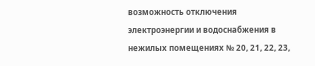возможность отключения электроэнергии и водоснабжения в нежилых помещениях № 20, 21, 22, 23,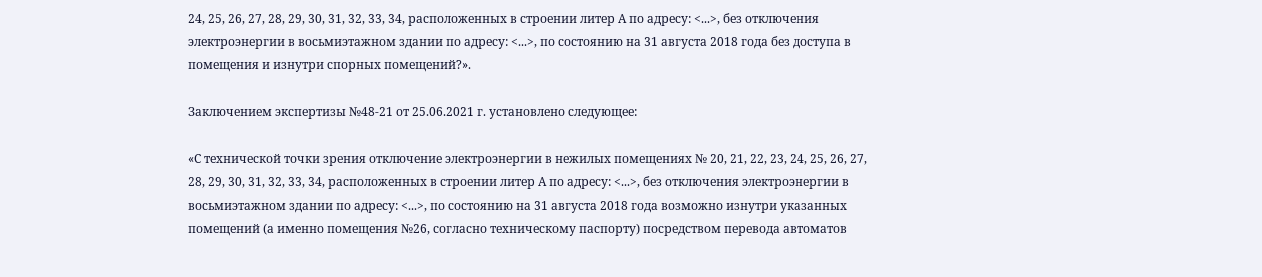24, 25, 26, 27, 28, 29, 30, 31, 32, 33, 34, расположенных в строении литер А по адресу: <...>, без отключения электроэнергии в восьмиэтажном здании по адресу: <...>, по состоянию на 31 августа 2018 года без доступа в помещения и изнутри спорных помещений?».

Заключением экспертизы №48-21 от 25.06.2021 г. установлено следующее:

«С технической точки зрения отключение электроэнергии в нежилых помещениях № 20, 21, 22, 23, 24, 25, 26, 27, 28, 29, 30, 31, 32, 33, 34, расположенных в строении литер А по адресу: <...>, без отключения электроэнергии в восьмиэтажном здании по адресу: <...>, по состоянию на 31 августа 2018 года возможно изнутри указанных помещений (а именно помещения №26, согласно техническому паспорту) посредством перевода автоматов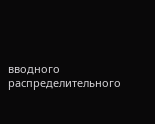вводного распределительного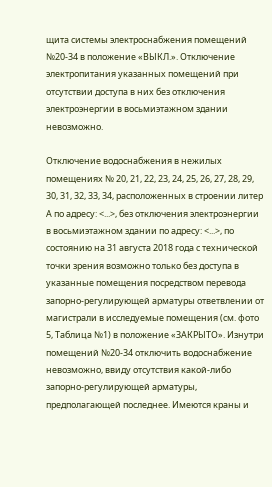щита системы электроснабжения помещений №20-34 в положение «ВЫКЛ.». Отключение электропитания указанных помещений при отсутствии доступа в них без отключения электроэнергии в восьмиэтажном здании невозможно.

Отключение водоснабжения в нежилых помещениях № 20, 21, 22, 23, 24, 25, 26, 27, 28, 29, 30, 31, 32, 33, 34, расположенных в строении литер А по адресу: <...>, без отключения электроэнергии в восьмиэтажном здании по адресу: <...>, по состоянию на 31 августа 2018 года с технической точки зрения возможно только без доступа в указанные помещения посредством перевода запорно-регулирующей арматуры ответвлении от магистрали в исследуемые помещения (см. фото 5, Таблица №1) в положение «ЗАКРЫТО». Изнутри помещений №20-34 отключить водоснабжение невозможно, ввиду отсутствия какой-либо запорно-регулирующей арматуры, предполагающей последнее. Имеются краны и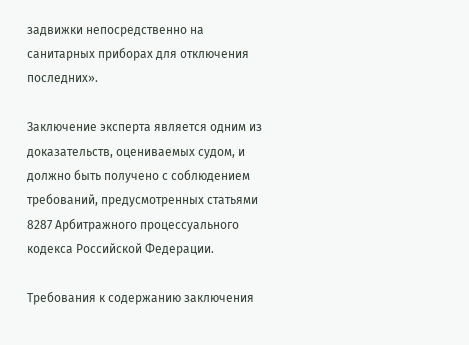задвижки непосредственно на санитарных приборах для отключения последних».

Заключение эксперта является одним из доказательств, оцениваемых судом, и должно быть получено с соблюдением требований, предусмотренных статьями 8287 Арбитражного процессуального кодекса Российской Федерации.

Требования к содержанию заключения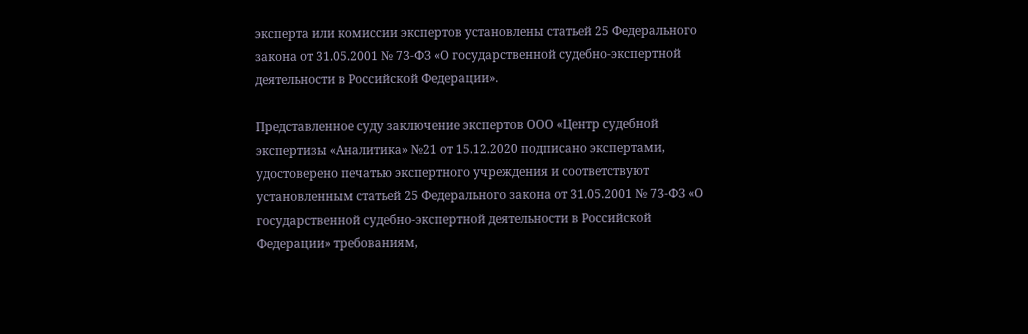эксперта или комиссии экспертов установлены статьей 25 Федерального закона от 31.05.2001 № 73-ФЗ «О государственной судебно-экспертной деятельности в Российской Федерации».

Представленное суду заключение экспертов ООО «Центр судебной экспертизы «Аналитика» №21 от 15.12.2020 подписано экспертами, удостоверено печатью экспертного учреждения и соответствуют установленным статьей 25 Федерального закона от 31.05.2001 № 73-ФЗ «О государственной судебно-экспертной деятельности в Российской Федерации» требованиям,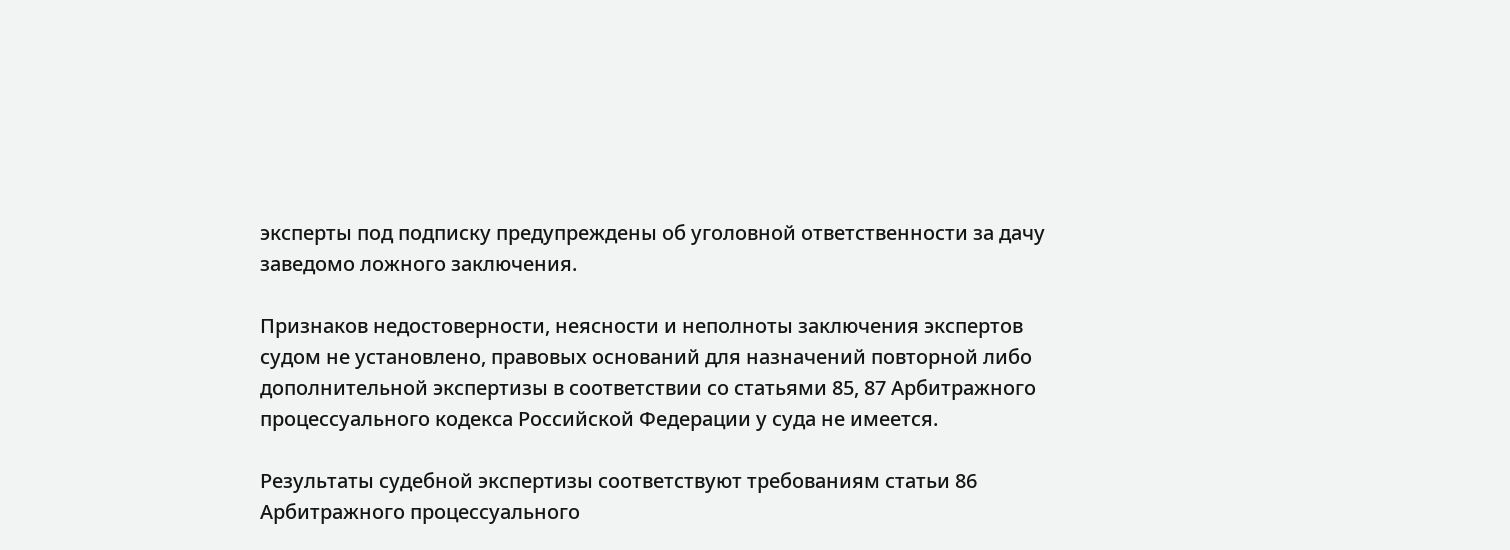эксперты под подписку предупреждены об уголовной ответственности за дачу заведомо ложного заключения.

Признаков недостоверности, неясности и неполноты заключения экспертов судом не установлено, правовых оснований для назначений повторной либо дополнительной экспертизы в соответствии со статьями 85, 87 Арбитражного процессуального кодекса Российской Федерации у суда не имеется.

Результаты судебной экспертизы соответствуют требованиям статьи 86 Арбитражного процессуального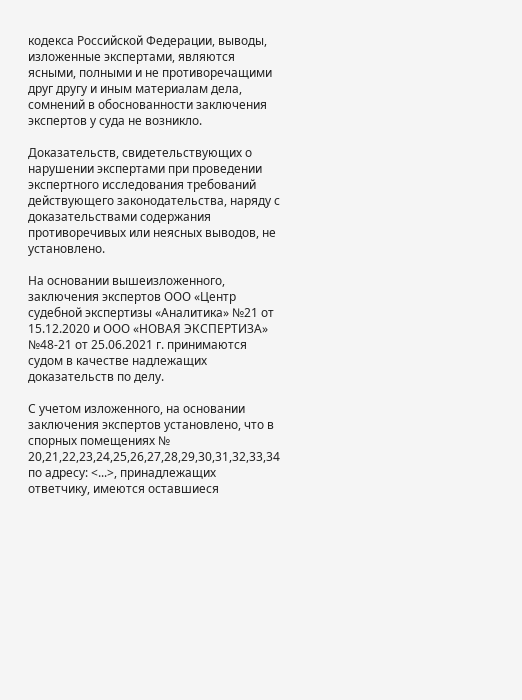кодекса Российской Федерации, выводы, изложенные экспертами, являются ясными, полными и не противоречащими друг другу и иным материалам дела, сомнений в обоснованности заключения экспертов у суда не возникло.

Доказательств, свидетельствующих о нарушении экспертами при проведении экспертного исследования требований действующего законодательства, наряду с доказательствами содержания противоречивых или неясных выводов, не установлено.

На основании вышеизложенного, заключения экспертов ООО «Центр судебной экспертизы «Аналитика» №21 от 15.12.2020 и ООО «НОВАЯ ЭКСПЕРТИЗА» №48-21 от 25.06.2021 г. принимаются судом в качестве надлежащих доказательств по делу.

С учетом изложенного, на основании заключения экспертов установлено, что в спорных помещениях № 20,21,22,23,24,25,26,27,28,29,30,31,32,33,34 по адресу: <...>, принадлежащих ответчику, имеются оставшиеся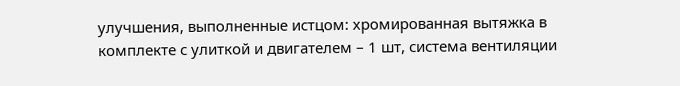улучшения, выполненные истцом: хромированная вытяжка в комплекте с улиткой и двигателем – 1 шт, система вентиляции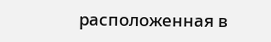расположенная в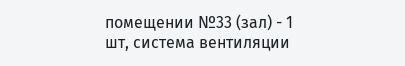помещении №33 (зал) - 1 шт, система вентиляции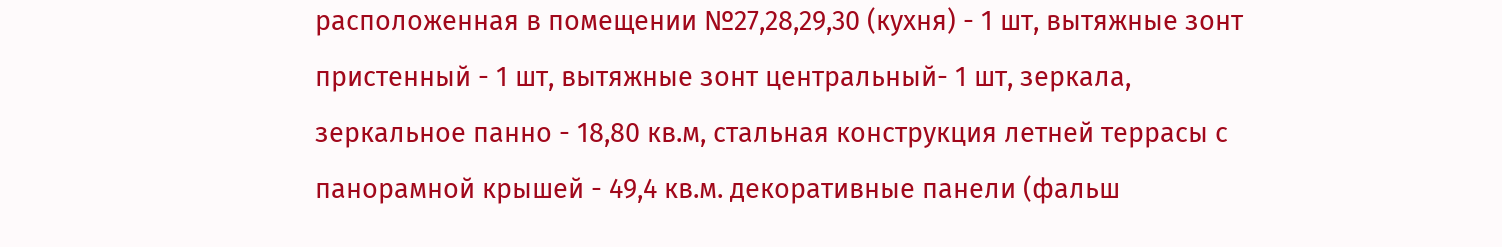расположенная в помещении №27,28,29,30 (кухня) - 1 шт, вытяжные зонт пристенный - 1 шт, вытяжные зонт центральный- 1 шт, зеркала, зеркальное панно - 18,80 кв.м, стальная конструкция летней террасы с панорамной крышей - 49,4 кв.м. декоративные панели (фальш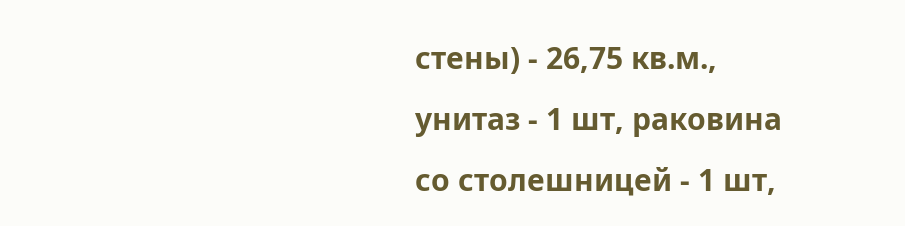стены) - 26,75 кв.м., унитаз - 1 шт, раковина со столешницей - 1 шт,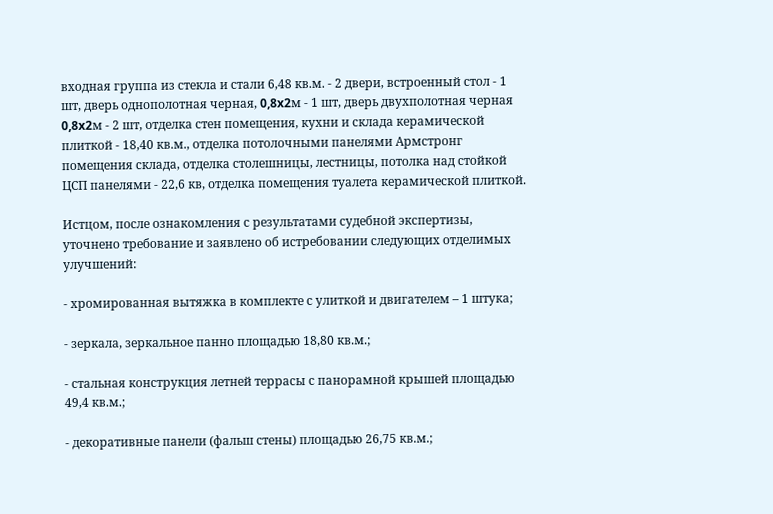входная группа из стекла и стали 6,48 кв.м. - 2 двери, встроенный стол - 1 шт, дверь однополотная черная, 0,8x2м - 1 шт, дверь двухполотная черная 0,8x2м - 2 шт, отделка стен помещения, кухни и склада керамической плиткой - 18,40 кв.м., отделка потолочными панелями Армстронг помещения склада, отделка столешницы, лестницы, потолка над стойкой ЦСП панелями - 22,6 кв, отделка помещения туалета керамической плиткой.

Истцом, после ознакомления с результатами судебной экспертизы, уточнено требование и заявлено об истребовании следующих отделимых улучшений:

- хромированная вытяжка в комплекте с улиткой и двигателем – 1 штука;

- зеркала, зеркальное панно площадью 18,80 кв.м.;

- стальная конструкция летней террасы с панорамной крышей площадью 49,4 кв.м.;

- декоративные панели (фальш стены) площадью 26,75 кв.м.;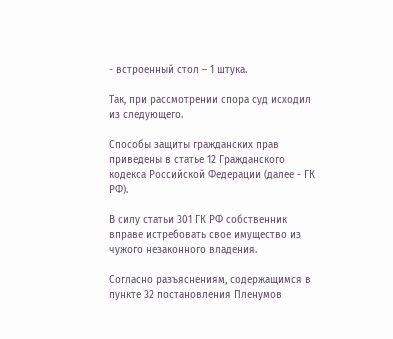- встроенный стол – 1 штука.

Так, при рассмотрении спора суд исходил из следующего.

Способы защиты гражданских прав приведены в статье 12 Гражданского кодекса Российской Федерации (далее - ГК РФ).

В силу статьи 301 ГК РФ собственник вправе истребовать свое имущество из чужого незаконного владения.

Согласно разъяснениям, содержащимся в пункте 32 постановления Пленумов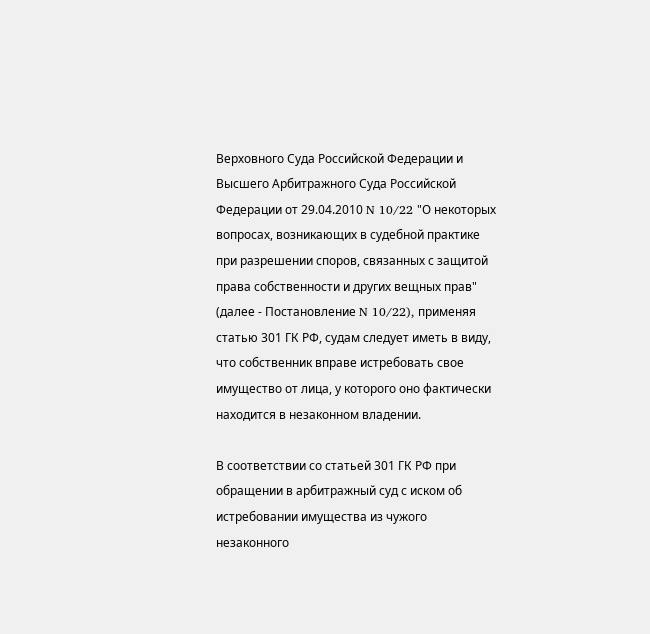Верховного Суда Российской Федерации и Высшего Арбитражного Суда Российской Федерации от 29.04.2010 N 10/22 "О некоторых вопросах, возникающих в судебной практике при разрешении споров, связанных с защитой права собственности и других вещных прав" (далее - Постановление N 10/22), применяя статью 301 ГК РФ, судам следует иметь в виду, что собственник вправе истребовать свое имущество от лица, у которого оно фактически находится в незаконном владении.

В соответствии со статьей 301 ГК РФ при обращении в арбитражный суд с иском об истребовании имущества из чужого незаконного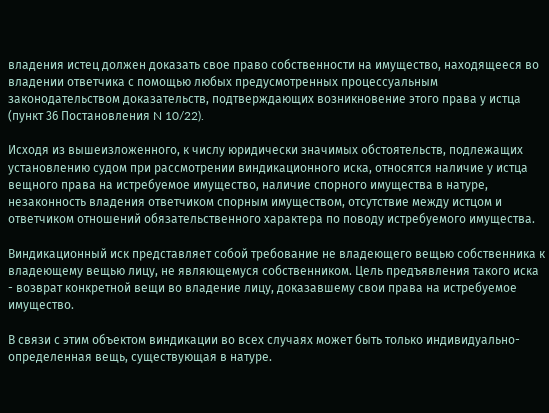владения истец должен доказать свое право собственности на имущество, находящееся во владении ответчика с помощью любых предусмотренных процессуальным законодательством доказательств, подтверждающих возникновение этого права у истца (пункт 36 Постановления N 10/22).

Исходя из вышеизложенного, к числу юридически значимых обстоятельств, подлежащих установлению судом при рассмотрении виндикационного иска, относятся наличие у истца вещного права на истребуемое имущество, наличие спорного имущества в натуре, незаконность владения ответчиком спорным имуществом, отсутствие между истцом и ответчиком отношений обязательственного характера по поводу истребуемого имущества.

Виндикационный иск представляет собой требование не владеющего вещью собственника к владеющему вещью лицу, не являющемуся собственником. Цель предъявления такого иска - возврат конкретной вещи во владение лицу, доказавшему свои права на истребуемое имущество.

В связи с этим объектом виндикации во всех случаях может быть только индивидуально-определенная вещь, существующая в натуре.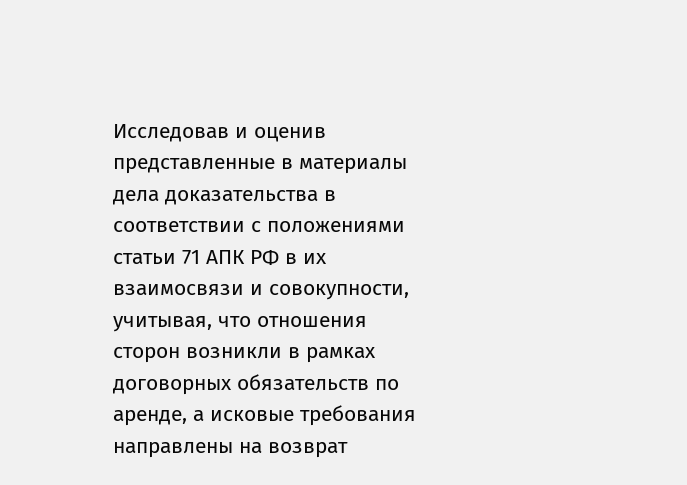Исследовав и оценив представленные в материалы дела доказательства в соответствии с положениями статьи 71 АПК РФ в их взаимосвязи и совокупности, учитывая, что отношения сторон возникли в рамках договорных обязательств по аренде, а исковые требования направлены на возврат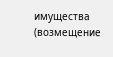имущества (возмещение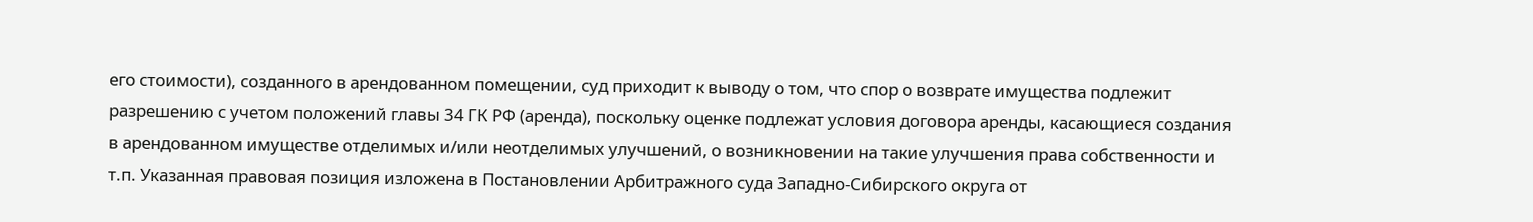его стоимости), созданного в арендованном помещении, суд приходит к выводу о том, что спор о возврате имущества подлежит разрешению с учетом положений главы 34 ГК РФ (аренда), поскольку оценке подлежат условия договора аренды, касающиеся создания в арендованном имуществе отделимых и/или неотделимых улучшений, о возникновении на такие улучшения права собственности и т.п. Указанная правовая позиция изложена в Постановлении Арбитражного суда Западно-Сибирского округа от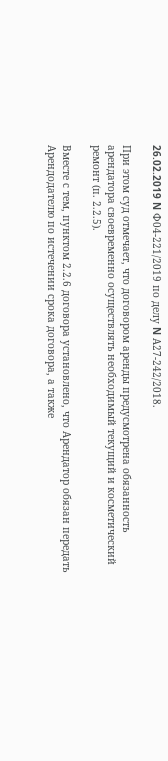26.02.2019 N Ф04-221/2019 по делу N А27-242/2018.

При этом суд отмечает, что договором аренды предусмотрена обязанность арендатора своевременно осуществлять необходимый текущий и косметический ремонт (п. 2.2.5).

Вместе с тем, пунктом 2.2.6 договора установлено, что Арендатор обязан передать Арендодателю по истечении срока договора, а также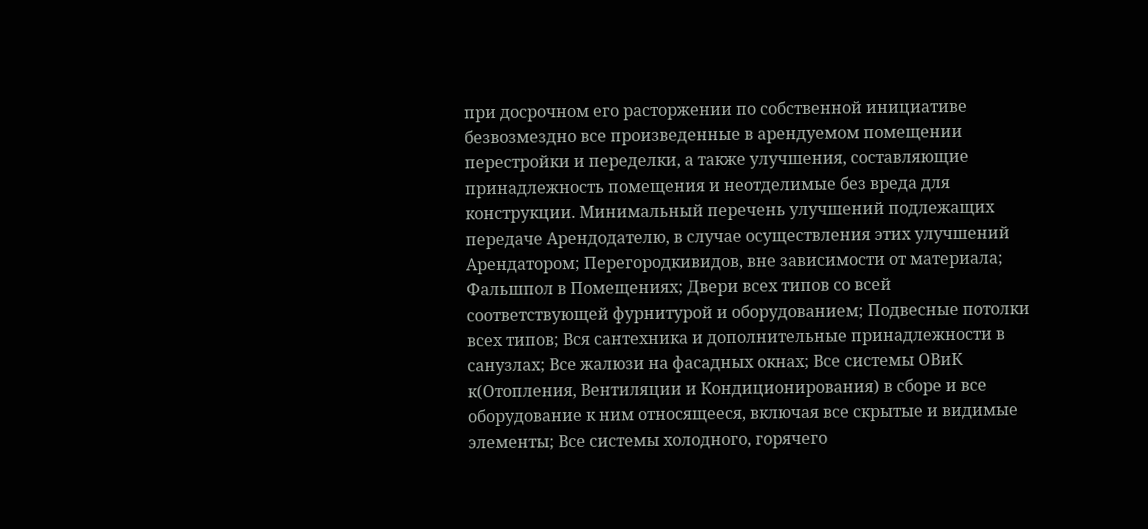при досрочном его расторжении по собственной инициативе безвозмездно все произведенные в арендуемом помещении перестройки и переделки, а также улучшения, составляющие принадлежность помещения и неотделимые без вреда для конструкции. Минимальный перечень улучшений подлежащих передаче Арендодателю, в случае осуществления этих улучшений Арендатором; Перегородкивидов, вне зависимости от материала; Фальшпол в Помещениях; Двери всех типов со всей соответствующей фурнитурой и оборудованием; Подвесные потолки всех типов; Вся сантехника и дополнительные принадлежности в санузлах; Все жалюзи на фасадных окнах; Все системы ОВиК к(Отопления, Вентиляции и Кондиционирования) в сборе и все оборудование к ним относящееся, включая все скрытые и видимые элементы; Все системы холодного, горячего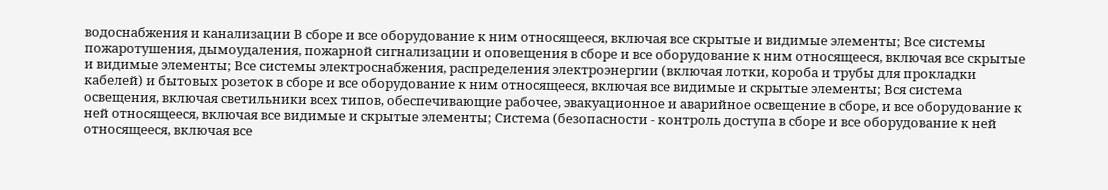водоснабжения и канализации В сборе и все оборудование к ним относящееся, включая все скрытые и видимые элементы; Все системы пожаротушения, дымоудаления, пожарной сигнализации и оповещения в сборе и все оборудование к ним относящееся, включая все скрытые и видимые элементы; Все системы электроснабжения, распределения электроэнергии (включая лотки, короба и трубы для прокладки кабелей) и бытовых розеток в сборе и все оборудование к ним относящееся, включая все видимые и скрытые элементы; Вся система освещения, включая светильники всех типов, обеспечивающие рабочее, эвакуационное и аварийное освещение в сборе, и все оборудование к ней относящееся, включая все видимые и скрытые элементы; Система (безопасности - контроль доступа в сборе и все оборудование к ней относящееся, включая все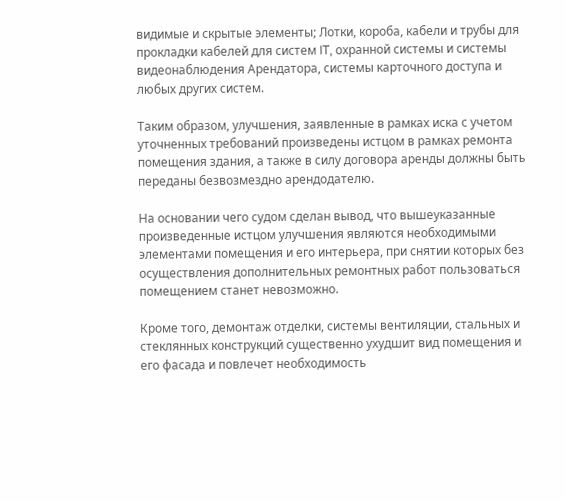видимые и скрытые элементы; Лотки, короба, кабели и трубы для прокладки кабелей для систем IT, охранной системы и системы видеонаблюдения Арендатора, системы карточного доступа и любых других систем.

Таким образом, улучшения, заявленные в рамках иска с учетом уточненных требований произведены истцом в рамках ремонта помещения здания, а также в силу договора аренды должны быть переданы безвозмездно арендодателю.

На основании чего судом сделан вывод, что вышеуказанные произведенные истцом улучшения являются необходимыми элементами помещения и его интерьера, при снятии которых без осуществления дополнительных ремонтных работ пользоваться помещением станет невозможно.

Кроме того, демонтаж отделки, системы вентиляции, стальных и стеклянных конструкций существенно ухудшит вид помещения и его фасада и повлечет необходимость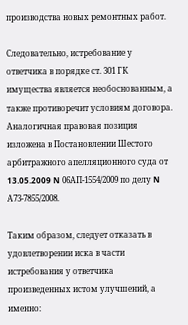производства новых ремонтных работ.

Следовательно, истребование у ответчика в порядке ст. 301 ГК имущества является необоснованным, а также противоречит условиям договора. Аналогичная правовая позиция изложена в Постановлении Шестого арбитражного апелляционного суда от 13.05.2009 N 06АП-1554/2009 по делу N А73-7855/2008.

Таким образом, следует отказать в удовлетворении иска в части истребования у ответчика произведенных истом улучшений, а именно: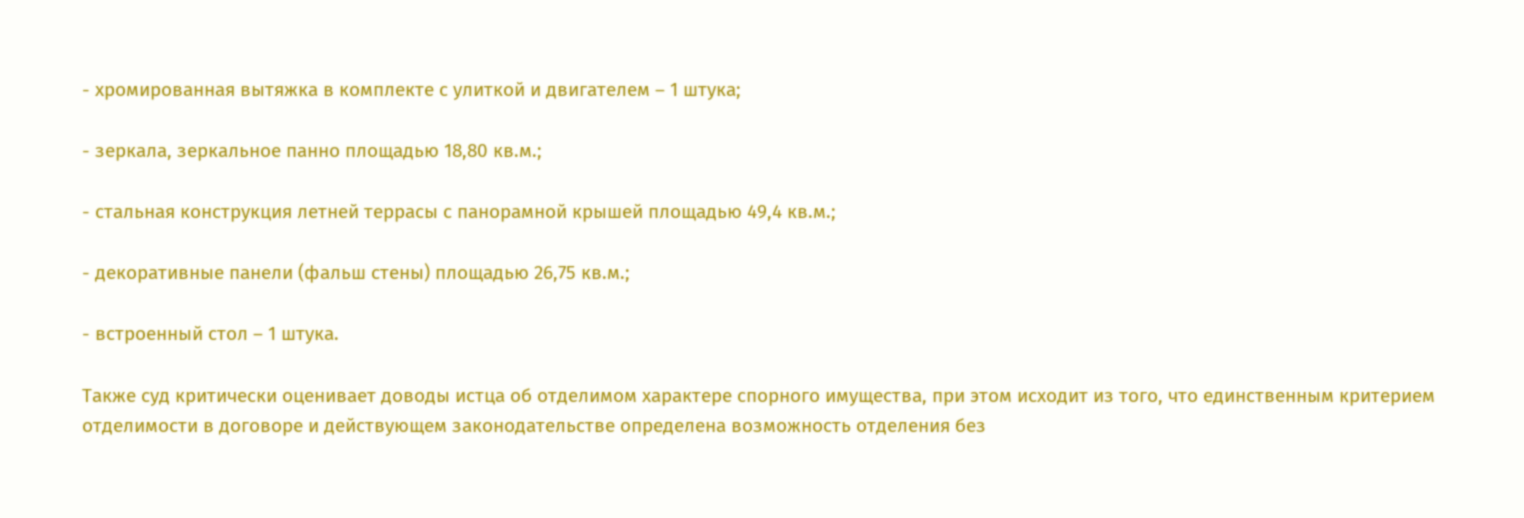- хромированная вытяжка в комплекте с улиткой и двигателем – 1 штука;

- зеркала, зеркальное панно площадью 18,80 кв.м.;

- стальная конструкция летней террасы с панорамной крышей площадью 49,4 кв.м.;

- декоративные панели (фальш стены) площадью 26,75 кв.м.;

- встроенный стол – 1 штука.

Также суд критически оценивает доводы истца об отделимом характере спорного имущества, при этом исходит из того, что единственным критерием отделимости в договоре и действующем законодательстве определена возможность отделения без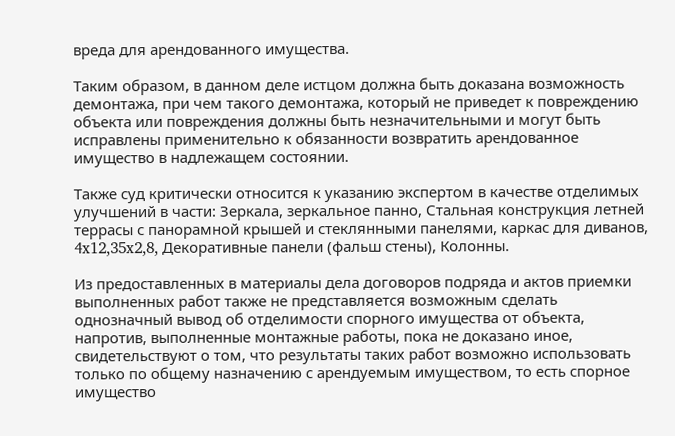вреда для арендованного имущества.

Таким образом, в данном деле истцом должна быть доказана возможность демонтажа, при чем такого демонтажа, который не приведет к повреждению объекта или повреждения должны быть незначительными и могут быть исправлены применительно к обязанности возвратить арендованное имущество в надлежащем состоянии.

Также суд критически относится к указанию экспертом в качестве отделимых улучшений в части: Зеркала, зеркальное панно, Стальная конструкция летней террасы с панорамной крышей и стеклянными панелями, каркас для диванов, 4x12,35x2,8, Декоративные панели (фальш стены), Колонны.

Из предоставленных в материалы дела договоров подряда и актов приемки выполненных работ также не представляется возможным сделать однозначный вывод об отделимости спорного имущества от объекта, напротив, выполненные монтажные работы, пока не доказано иное, свидетельствуют о том, что результаты таких работ возможно использовать только по общему назначению с арендуемым имуществом, то есть спорное имущество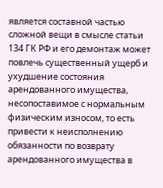является составной частью сложной вещи в смысле статьи 134 ГК РФ и его демонтаж может повлечь существенный ущерб и ухудшение состояния арендованного имущества, несопоставимое с нормальным физическим износом, то есть привести к неисполнению обязанности по возврату арендованного имущества в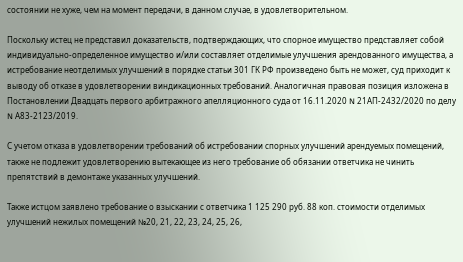состоянии не хуже, чем на момент передачи, в данном случае, в удовлетворительном.

Поскольку истец не представил доказательств, подтверждающих, что спорное имущество представляет собой индивидуально-определенное имущество и/или составляет отделимые улучшения арендованного имущества, а истребование неотделимых улучшений в порядке статьи 301 ГК РФ произведено быть не может, суд приходит к выводу об отказе в удовлетворении виндикационных требований. Аналогичная правовая позиция изложена в Постановлении Двадцать первого арбитражного апелляционного суда от 16.11.2020 N 21АП-2432/2020 по делу N А83-2123/2019.

С учетом отказа в удовлетворении требований об истребовании спорных улучшений арендуемых помещений, также не подлежит удовлетворению вытекающее из него требование об обязании ответчика не чинить препятствий в демонтаже указанных улучшений.

Также истцом заявлено требование о взыскании с ответчика 1 125 290 руб. 88 коп. стоимости отделимых улучшений нежилых помещений №20, 21, 22, 23, 24, 25, 26,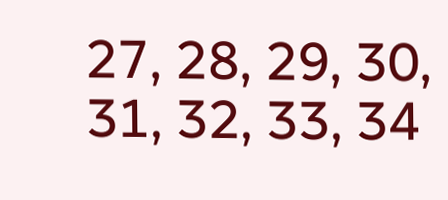27, 28, 29, 30, 31, 32, 33, 34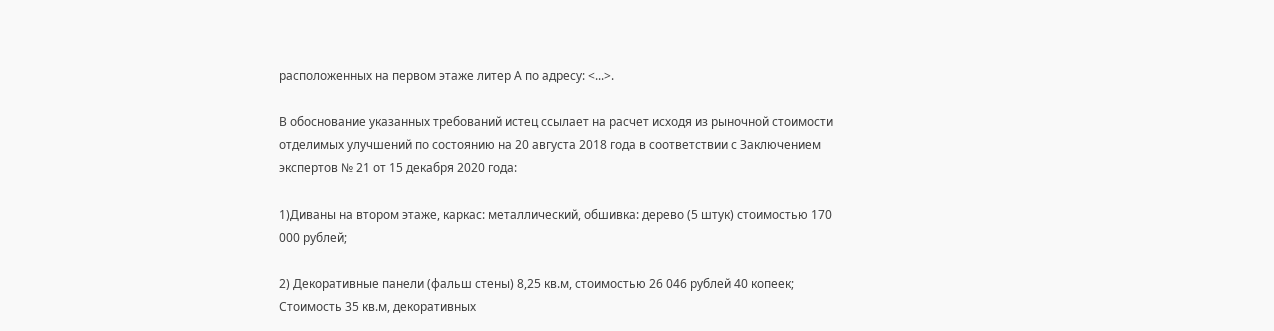расположенных на первом этаже литер А по адресу: <...>.

В обоснование указанных требований истец ссылает на расчет исходя из рыночной стоимости отделимых улучшений по состоянию на 20 августа 2018 года в соответствии с Заключением экспертов № 21 от 15 декабря 2020 года:

1)Диваны на втором этаже, каркас: металлический, обшивка: дерево (5 штук) стоимостью 170 000 рублей;

2) Декоративные панели (фальш стены) 8,25 кв.м, стоимостью 26 046 рублей 40 копеек; Стоимость 35 кв.м, декоративных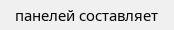панелей составляет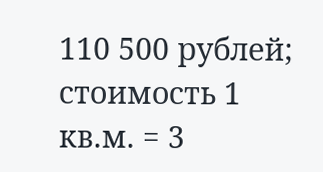110 500 рублей; стоимость 1 кв.м. = 3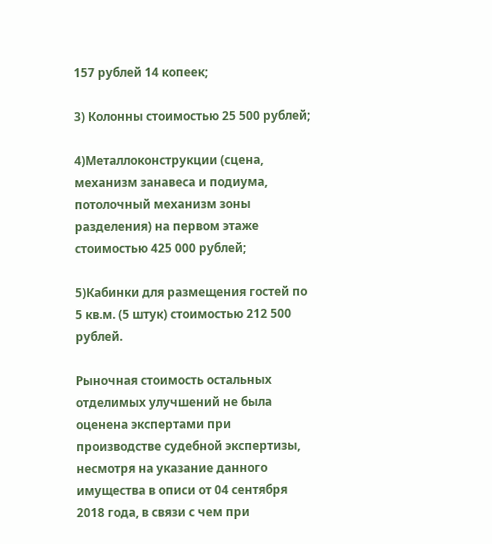157 рублей 14 копеек;

3) Колонны стоимостью 25 500 рублей;

4)Металлоконструкции (сцена, механизм занавеса и подиума, потолочный механизм зоны разделения) на первом этаже стоимостью 425 000 рублей;

5)Кабинки для размещения гостей по 5 кв.м. (5 штук) стоимостью 212 500 рублей.

Рыночная стоимость остальных отделимых улучшений не была оценена экспертами при производстве судебной экспертизы, несмотря на указание данного имущества в описи от 04 сентября 2018 года, в связи с чем при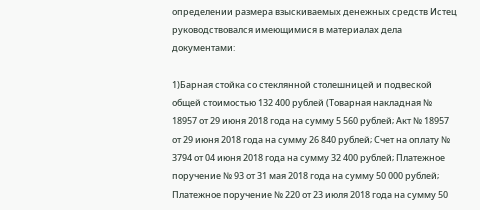определении размера взыскиваемых денежных средств Истец руководствовался имеющимися в материалах дела документами:

1)Барная стойка со стеклянной столешницей и подвеской общей стоимостью 132 400 рублей (Товарная накладная № 18957 от 29 июня 2018 года на сумму 5 560 рублей; Акт № 18957 от 29 июня 2018 года на сумму 26 840 рублей; Счет на оплату № 3794 от 04 июня 2018 года на сумму 32 400 рублей; Платежное поручение № 93 от 31 мая 2018 года на сумму 50 000 рублей; Платежное поручение № 220 от 23 июля 2018 года на сумму 50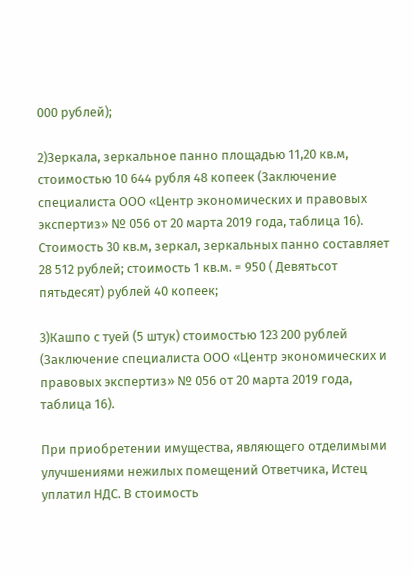000 рублей);

2)Зеркала, зеркальное панно площадью 11,20 кв.м, стоимостью 10 644 рубля 48 копеек (Заключение специалиста ООО «Центр экономических и правовых экспертиз» № 056 от 20 марта 2019 года, таблица 16). Стоимость 30 кв.м, зеркал, зеркальных панно составляет 28 512 рублей; стоимость 1 кв.м. = 950 ( Девятьсот пятьдесят) рублей 40 копеек;

3)Кашпо с туей (5 штук) стоимостью 123 200 рублей (Заключение специалиста ООО «Центр экономических и правовых экспертиз» № 056 от 20 марта 2019 года, таблица 16).

При приобретении имущества, являющего отделимыми улучшениями нежилых помещений Ответчика, Истец уплатил НДС. В стоимость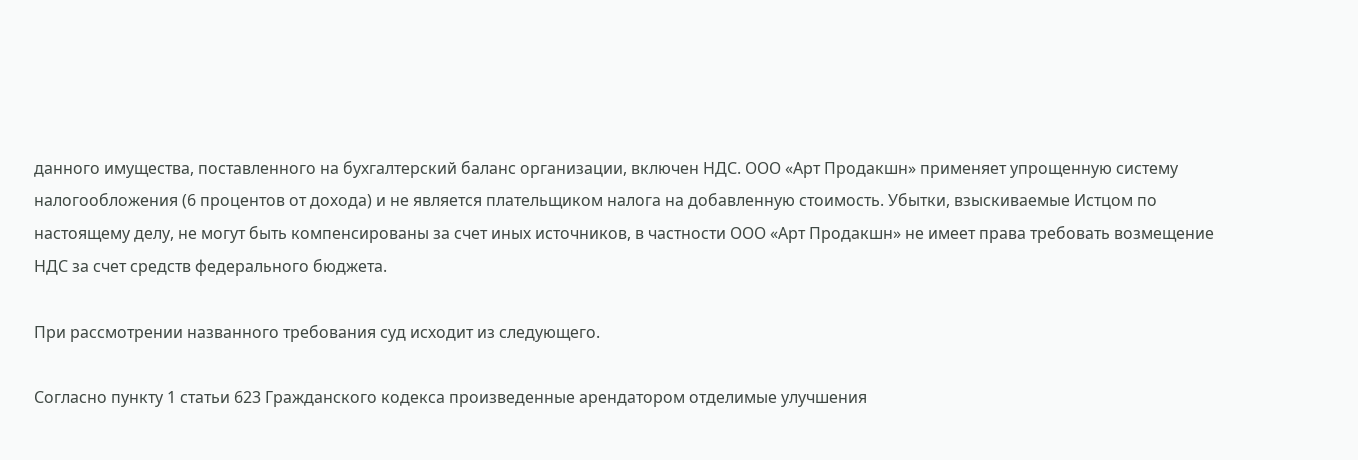данного имущества, поставленного на бухгалтерский баланс организации, включен НДС. ООО «Арт Продакшн» применяет упрощенную систему налогообложения (6 процентов от дохода) и не является плательщиком налога на добавленную стоимость. Убытки, взыскиваемые Истцом по настоящему делу, не могут быть компенсированы за счет иных источников, в частности ООО «Арт Продакшн» не имеет права требовать возмещение НДС за счет средств федерального бюджета.

При рассмотрении названного требования суд исходит из следующего.

Согласно пункту 1 статьи 623 Гражданского кодекса произведенные арендатором отделимые улучшения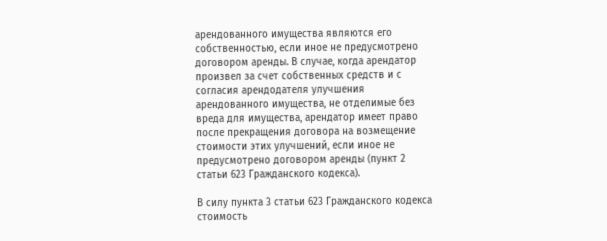арендованного имущества являются его собственностью, если иное не предусмотрено договором аренды. В случае, когда арендатор произвел за счет собственных средств и с согласия арендодателя улучшения арендованного имущества, не отделимые без вреда для имущества, арендатор имеет право после прекращения договора на возмещение стоимости этих улучшений, если иное не предусмотрено договором аренды (пункт 2 статьи 623 Гражданского кодекса).

В силу пункта 3 статьи 623 Гражданского кодекса стоимость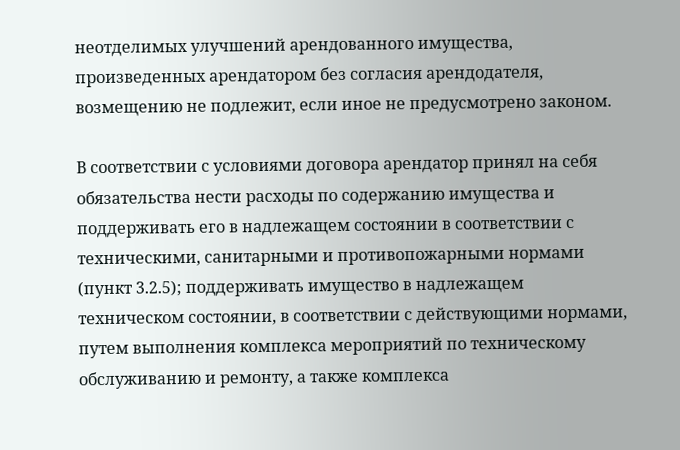неотделимых улучшений арендованного имущества, произведенных арендатором без согласия арендодателя, возмещению не подлежит, если иное не предусмотрено законом.

В соответствии с условиями договора арендатор принял на себя обязательства нести расходы по содержанию имущества и поддерживать его в надлежащем состоянии в соответствии с техническими, санитарными и противопожарными нормами (пункт 3.2.5); поддерживать имущество в надлежащем техническом состоянии, в соответствии с действующими нормами, путем выполнения комплекса мероприятий по техническому обслуживанию и ремонту, а также комплекса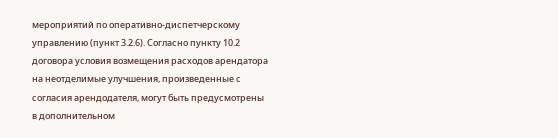мероприятий по оперативно-диспетчерскому управлению (пункт 3.2.6). Согласно пункту 10.2 договора условия возмещения расходов арендатора на неотделимые улучшения, произведенные с согласия арендодателя, могут быть предусмотрены в дополнительном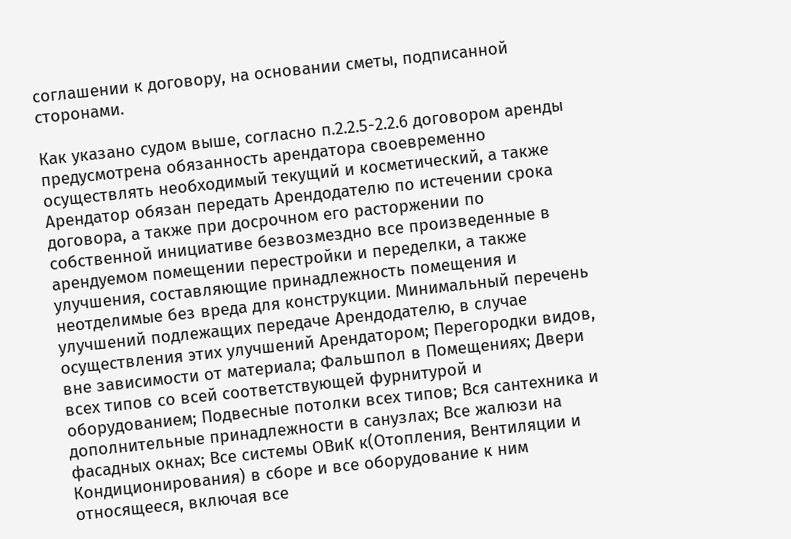соглашении к договору, на основании сметы, подписанной сторонами.

Как указано судом выше, согласно п.2.2.5-2.2.6 договором аренды предусмотрена обязанность арендатора своевременно осуществлять необходимый текущий и косметический, а также Арендатор обязан передать Арендодателю по истечении срока договора, а также при досрочном его расторжении по собственной инициативе безвозмездно все произведенные в арендуемом помещении перестройки и переделки, а также улучшения, составляющие принадлежность помещения и неотделимые без вреда для конструкции. Минимальный перечень улучшений подлежащих передаче Арендодателю, в случае осуществления этих улучшений Арендатором; Перегородки видов, вне зависимости от материала; Фальшпол в Помещениях; Двери всех типов со всей соответствующей фурнитурой и оборудованием; Подвесные потолки всех типов; Вся сантехника и дополнительные принадлежности в санузлах; Все жалюзи на фасадных окнах; Все системы ОВиК к(Отопления, Вентиляции и Кондиционирования) в сборе и все оборудование к ним относящееся, включая все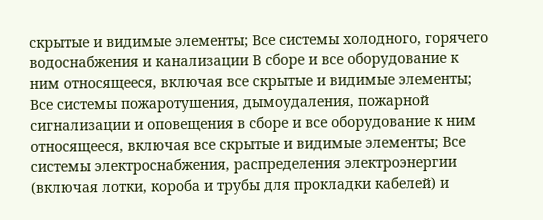скрытые и видимые элементы; Все системы холодного, горячего водоснабжения и канализации В сборе и все оборудование к ним относящееся, включая все скрытые и видимые элементы; Все системы пожаротушения, дымоудаления, пожарной сигнализации и оповещения в сборе и все оборудование к ним относящееся, включая все скрытые и видимые элементы; Все системы электроснабжения, распределения электроэнергии (включая лотки, короба и трубы для прокладки кабелей) и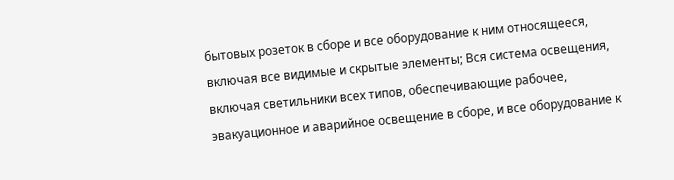бытовых розеток в сборе и все оборудование к ним относящееся, включая все видимые и скрытые элементы; Вся система освещения, включая светильники всех типов, обеспечивающие рабочее, эвакуационное и аварийное освещение в сборе, и все оборудование к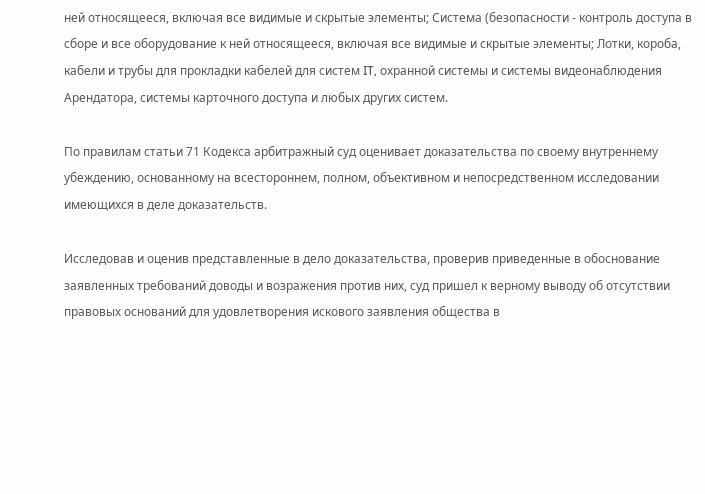ней относящееся, включая все видимые и скрытые элементы; Система (безопасности - контроль доступа в сборе и все оборудование к ней относящееся, включая все видимые и скрытые элементы; Лотки, короба, кабели и трубы для прокладки кабелей для систем IT, охранной системы и системы видеонаблюдения Арендатора, системы карточного доступа и любых других систем.

По правилам статьи 71 Кодекса арбитражный суд оценивает доказательства по своему внутреннему убеждению, основанному на всестороннем, полном, объективном и непосредственном исследовании имеющихся в деле доказательств.

Исследовав и оценив представленные в дело доказательства, проверив приведенные в обоснование заявленных требований доводы и возражения против них, суд пришел к верному выводу об отсутствии правовых оснований для удовлетворения искового заявления общества в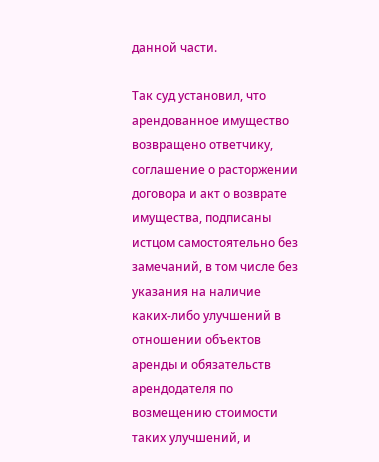данной части.

Так суд установил, что арендованное имущество возвращено ответчику, соглашение о расторжении договора и акт о возврате имущества, подписаны истцом самостоятельно без замечаний, в том числе без указания на наличие каких-либо улучшений в отношении объектов аренды и обязательств арендодателя по возмещению стоимости таких улучшений, и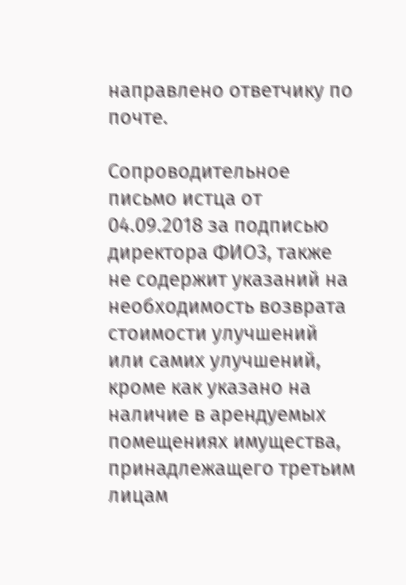направлено ответчику по почте.

Сопроводительное письмо истца от 04.09.2018 за подписью директора ФИО3, также не содержит указаний на необходимость возврата стоимости улучшений или самих улучшений, кроме как указано на наличие в арендуемых помещениях имущества, принадлежащего третьим лицам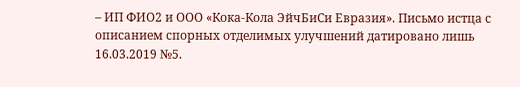– ИП ФИО2 и ООО «Кока-Кола ЭйчБиСи Евразия». Письмо истца с описанием спорных отделимых улучшений датировано лишь 16.03.2019 №5.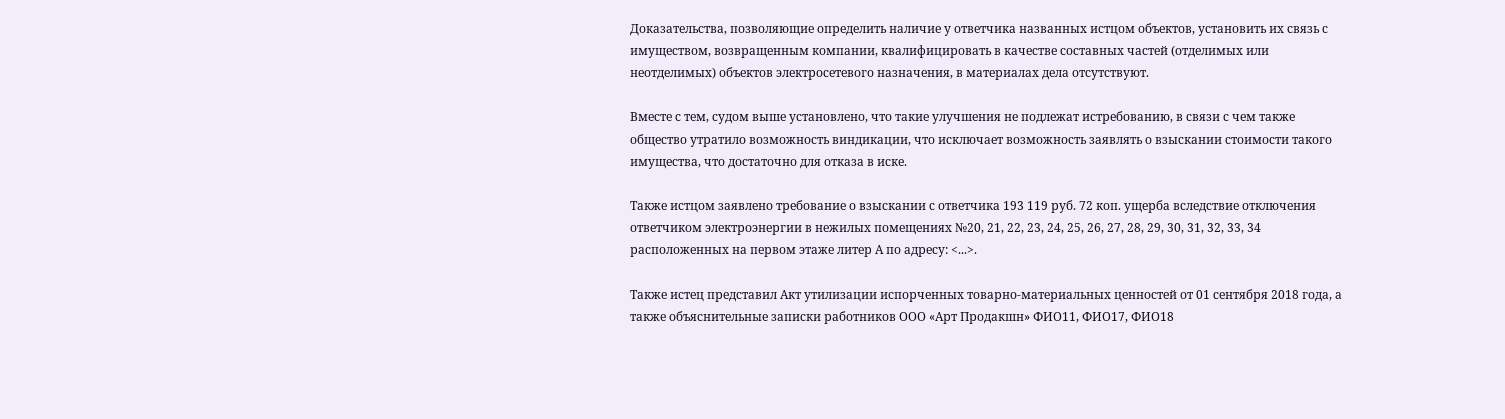Доказательства, позволяющие определить наличие у ответчика названных истцом объектов, установить их связь с имуществом, возвращенным компании, квалифицировать в качестве составных частей (отделимых или неотделимых) объектов электросетевого назначения, в материалах дела отсутствуют.

Вместе с тем, судом выше установлено, что такие улучшения не подлежат истребованию, в связи с чем также общество утратило возможность виндикации, что исключает возможность заявлять о взыскании стоимости такого имущества, что достаточно для отказа в иске.

Также истцом заявлено требование о взыскании с ответчика 193 119 руб. 72 коп. ущерба вследствие отключения ответчиком электроэнергии в нежилых помещениях №20, 21, 22, 23, 24, 25, 26, 27, 28, 29, 30, 31, 32, 33, 34 расположенных на первом этаже литер А по адресу: <...>.

Также истец представил Акт утилизации испорченных товарно-материальных ценностей от 01 сентября 2018 года, а также объяснительные записки работников ООО «Арт Продакшн» ФИО11, ФИО17, ФИО18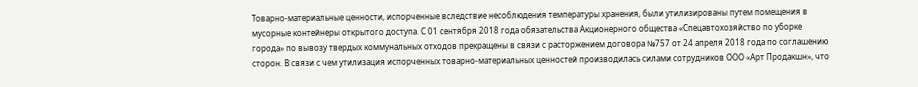Товарно-материальные ценности, испорченные вследствие несоблюдения температуры хранения, были утилизированы путем помещения в мусорные контейнеры открытого доступа. С 01 сентября 2018 года обязательства Акционерного общества «Спецавтохозяйство по уборке города» по вывозу твердых коммунальных отходов прекращены в связи с расторжением договора №757 от 24 апреля 2018 года по соглашению сторон. В связи с чем утилизация испорченных товарно-материальных ценностей производилась силами сотрудников ООО «Арт Продакшн», что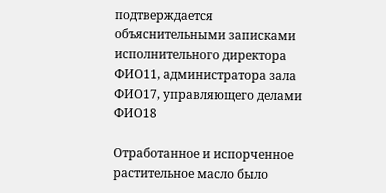подтверждается объяснительными записками исполнительного директора ФИО11, администратора зала ФИО17, управляющего делами ФИО18

Отработанное и испорченное растительное масло было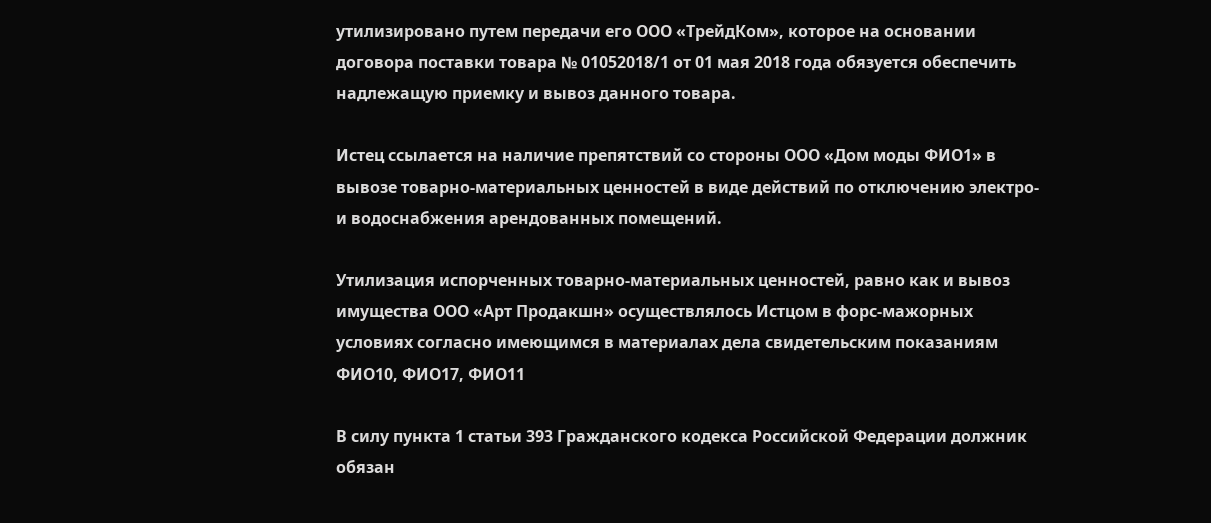утилизировано путем передачи его ООО «ТрейдКом», которое на основании договора поставки товара № 01052018/1 от 01 мая 2018 года обязуется обеспечить надлежащую приемку и вывоз данного товара.

Истец ссылается на наличие препятствий со стороны ООО «Дом моды ФИО1» в вывозе товарно-материальных ценностей в виде действий по отключению электро- и водоснабжения арендованных помещений.

Утилизация испорченных товарно-материальных ценностей, равно как и вывоз имущества ООО «Арт Продакшн» осуществлялось Истцом в форс-мажорных условиях согласно имеющимся в материалах дела свидетельским показаниям ФИО10, ФИО17, ФИО11

В силу пункта 1 статьи 393 Гражданского кодекса Российской Федерации должник обязан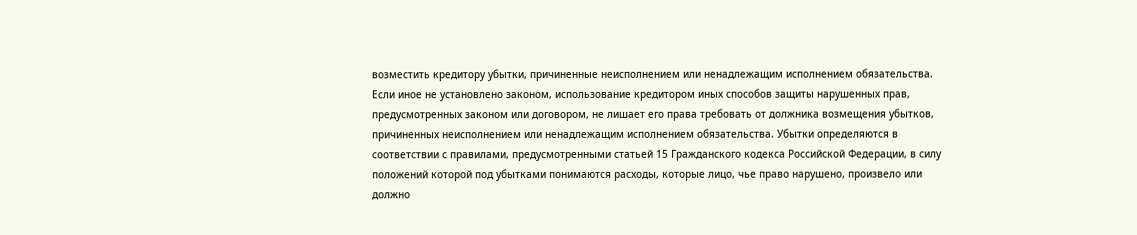возместить кредитору убытки, причиненные неисполнением или ненадлежащим исполнением обязательства. Если иное не установлено законом, использование кредитором иных способов защиты нарушенных прав, предусмотренных законом или договором, не лишает его права требовать от должника возмещения убытков, причиненных неисполнением или ненадлежащим исполнением обязательства. Убытки определяются в соответствии с правилами, предусмотренными статьей 15 Гражданского кодекса Российской Федерации, в силу положений которой под убытками понимаются расходы, которые лицо, чье право нарушено, произвело или должно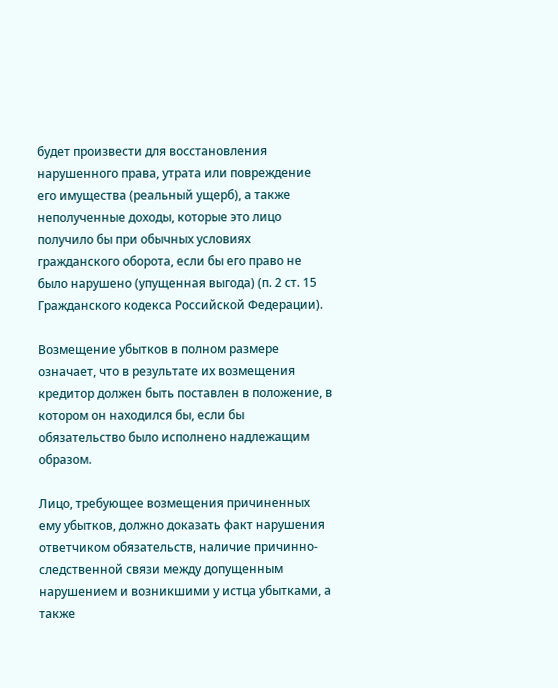будет произвести для восстановления нарушенного права, утрата или повреждение его имущества (реальный ущерб), а также неполученные доходы, которые это лицо получило бы при обычных условиях гражданского оборота, если бы его право не было нарушено (упущенная выгода) (п. 2 ст. 15 Гражданского кодекса Российской Федерации).

Возмещение убытков в полном размере означает, что в результате их возмещения кредитор должен быть поставлен в положение, в котором он находился бы, если бы обязательство было исполнено надлежащим образом.

Лицо, требующее возмещения причиненных ему убытков, должно доказать факт нарушения ответчиком обязательств, наличие причинно-следственной связи между допущенным нарушением и возникшими у истца убытками, а также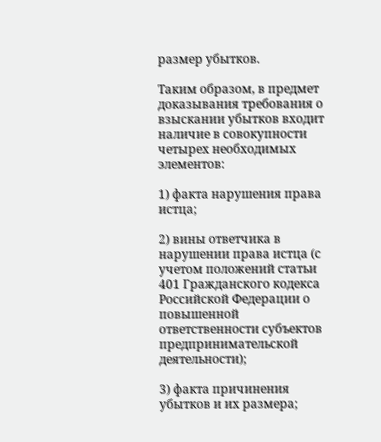размер убытков.

Таким образом, в предмет доказывания требования о взыскании убытков входит наличие в совокупности четырех необходимых элементов:

1) факта нарушения права истца;

2) вины ответчика в нарушении права истца (с учетом положений статьи 401 Гражданского кодекса Российской Федерации о повышенной ответственности субъектов предпринимательской деятельности);

3) факта причинения убытков и их размера;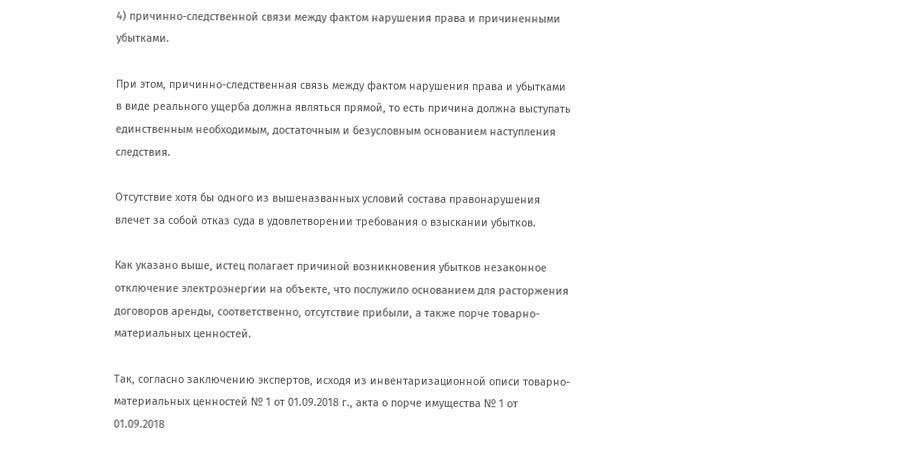4) причинно-следственной связи между фактом нарушения права и причиненными убытками.

При этом, причинно-следственная связь между фактом нарушения права и убытками в виде реального ущерба должна являться прямой, то есть причина должна выступать единственным необходимым, достаточным и безусловным основанием наступления следствия.

Отсутствие хотя бы одного из вышеназванных условий состава правонарушения влечет за собой отказ суда в удовлетворении требования о взыскании убытков.

Как указано выше, истец полагает причиной возникновения убытков незаконное отключение электроэнергии на объекте, что послужило основанием для расторжения договоров аренды, соответственно, отсутствие прибыли, а также порче товарно-материальных ценностей.

Так, согласно заключению экспертов, исходя из инвентаризационной описи товарно-материальных ценностей № 1 от 01.09.2018 г., акта о порче имущества № 1 от 01.09.2018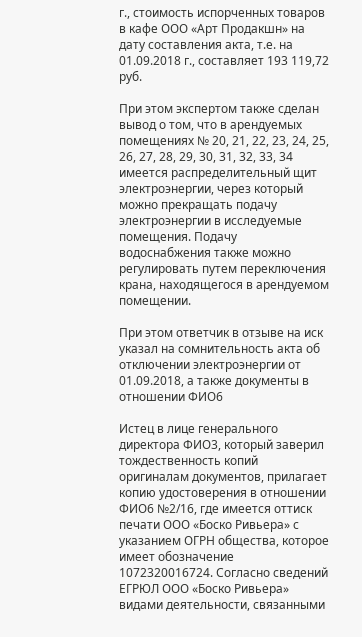г., стоимость испорченных товаров в кафе ООО «Арт Продакшн» на дату составления акта, т.е. на 01.09.2018 г., составляет 193 119,72 руб.

При этом экспертом также сделан вывод о том, что в арендуемых помещениях № 20, 21, 22, 23, 24, 25, 26, 27, 28, 29, 30, 31, 32, 33, 34 имеется распределительный щит электроэнергии, через который можно прекращать подачу электроэнергии в исследуемые помещения. Подачу водоснабжения также можно регулировать путем переключения крана, находящегося в арендуемом помещении.

При этом ответчик в отзыве на иск указал на сомнительность акта об отключении электроэнергии от 01.09.2018, а также документы в отношении ФИО6

Истец в лице генерального директора ФИО3, который заверил тождественность копий оригиналам документов, прилагает копию удостоверения в отношении ФИО6 №2/16, где имеется оттиск печати ООО «Боско Ривьера» с указанием ОГРН общества, которое имеет обозначение 1072320016724. Согласно сведений ЕГРЮЛ ООО «Боско Ривьера» видами деятельности, связанными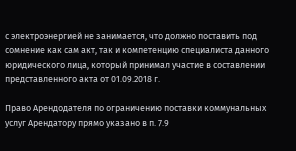с электроэнергией не занимается, что должно поставить под сомнение как сам акт, так и компетенцию специалиста данного юридического лица, который принимал участие в составлении представленного акта от 01.09.2018 г.

Право Арендодателя по ограничению поставки коммунальных услуг Арендатору прямо указано в п. 7.9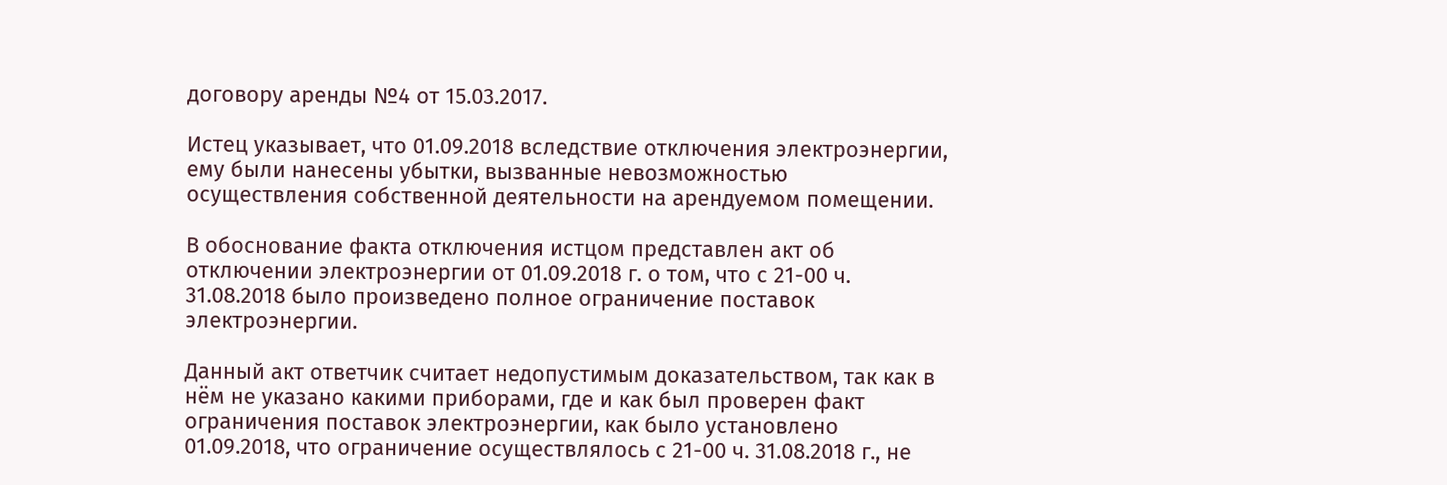договору аренды №4 от 15.03.2017.

Истец указывает, что 01.09.2018 вследствие отключения электроэнергии, ему были нанесены убытки, вызванные невозможностью осуществления собственной деятельности на арендуемом помещении.

В обоснование факта отключения истцом представлен акт об отключении электроэнергии от 01.09.2018 г. о том, что с 21-00 ч. 31.08.2018 было произведено полное ограничение поставок электроэнергии.

Данный акт ответчик считает недопустимым доказательством, так как в нём не указано какими приборами, где и как был проверен факт ограничения поставок электроэнергии, как было установлено 01.09.2018, что ограничение осуществлялось с 21-00 ч. 31.08.2018 г., не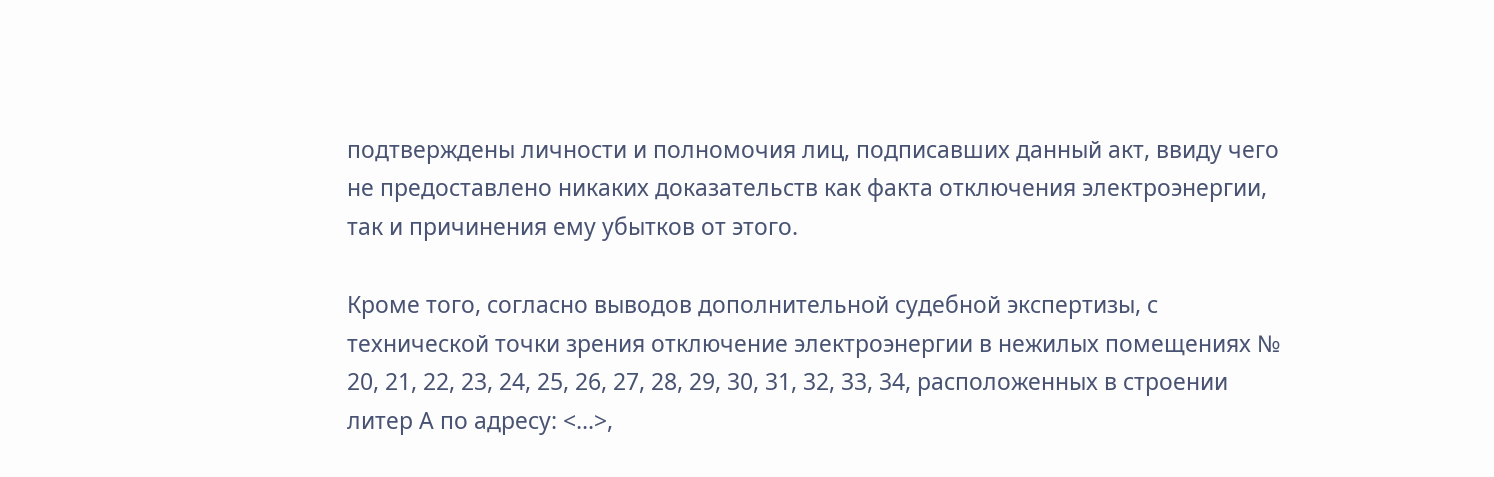подтверждены личности и полномочия лиц, подписавших данный акт, ввиду чего не предоставлено никаких доказательств как факта отключения электроэнергии, так и причинения ему убытков от этого.

Кроме того, согласно выводов дополнительной судебной экспертизы, с технической точки зрения отключение электроэнергии в нежилых помещениях № 20, 21, 22, 23, 24, 25, 26, 27, 28, 29, 30, 31, 32, 33, 34, расположенных в строении литер А по адресу: <...>,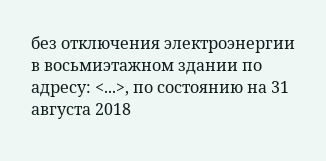без отключения электроэнергии в восьмиэтажном здании по адресу: <...>, по состоянию на 31 августа 2018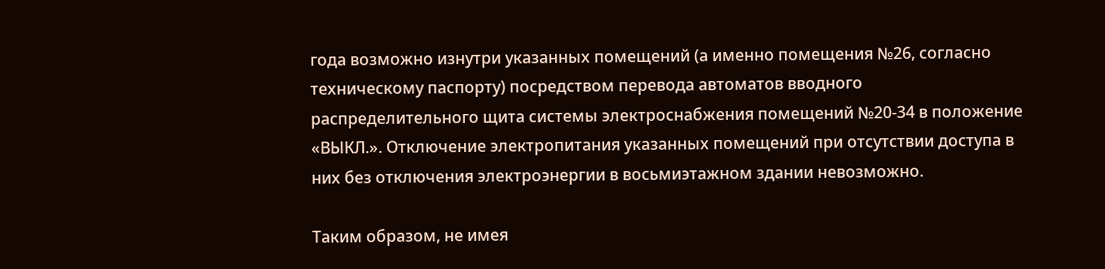года возможно изнутри указанных помещений (а именно помещения №26, согласно техническому паспорту) посредством перевода автоматов вводного распределительного щита системы электроснабжения помещений №20-34 в положение «ВЫКЛ.». Отключение электропитания указанных помещений при отсутствии доступа в них без отключения электроэнергии в восьмиэтажном здании невозможно.

Таким образом, не имея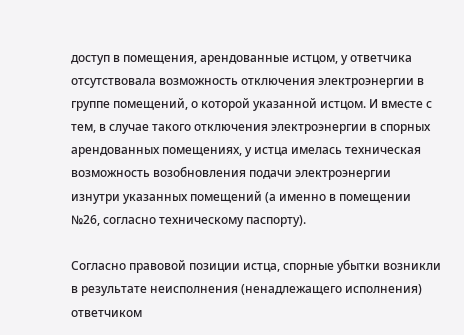доступ в помещения, арендованные истцом, у ответчика отсутствовала возможность отключения электроэнергии в группе помещений, о которой указанной истцом. И вместе с тем, в случае такого отключения электроэнергии в спорных арендованных помещениях, у истца имелась техническая возможность возобновления подачи электроэнергии изнутри указанных помещений (а именно в помещении №26, согласно техническому паспорту).

Согласно правовой позиции истца, спорные убытки возникли в результате неисполнения (ненадлежащего исполнения) ответчиком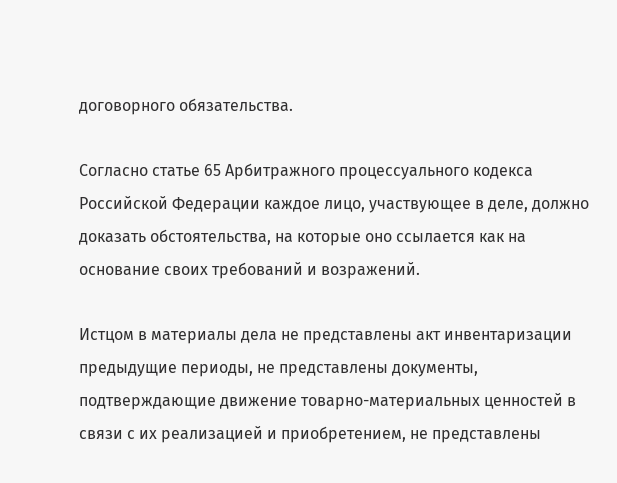договорного обязательства.

Согласно статье 65 Арбитражного процессуального кодекса Российской Федерации каждое лицо, участвующее в деле, должно доказать обстоятельства, на которые оно ссылается как на основание своих требований и возражений.

Истцом в материалы дела не представлены акт инвентаризации предыдущие периоды, не представлены документы, подтверждающие движение товарно-материальных ценностей в связи с их реализацией и приобретением, не представлены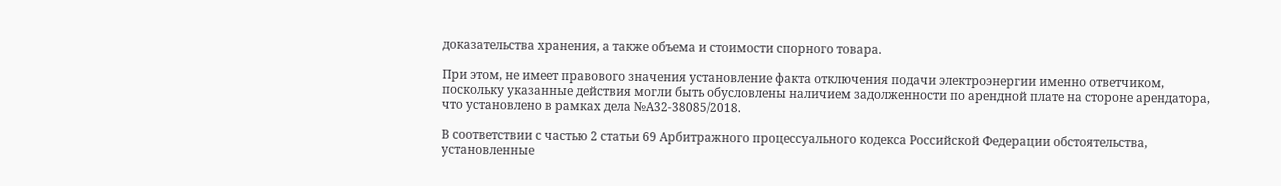доказательства хранения, а также объема и стоимости спорного товара.

При этом, не имеет правового значения установление факта отключения подачи электроэнергии именно ответчиком, поскольку указанные действия могли быть обусловлены наличием задолженности по арендной плате на стороне арендатора, что установлено в рамках дела №А32-38085/2018.

В соответствии с частью 2 статьи 69 Арбитражного процессуального кодекса Российской Федерации обстоятельства, установленные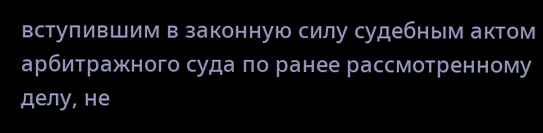вступившим в законную силу судебным актом арбитражного суда по ранее рассмотренному делу, не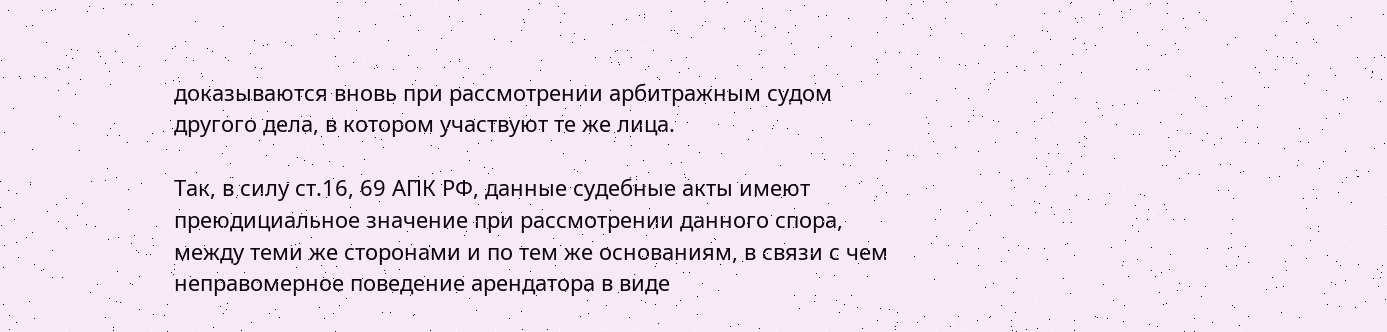доказываются вновь при рассмотрении арбитражным судом другого дела, в котором участвуют те же лица.

Так, в силу ст.16, 69 АПК РФ, данные судебные акты имеют преюдициальное значение при рассмотрении данного спора, между теми же сторонами и по тем же основаниям, в связи с чем неправомерное поведение арендатора в виде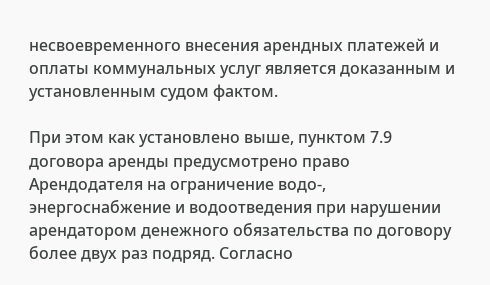несвоевременного внесения арендных платежей и оплаты коммунальных услуг является доказанным и установленным судом фактом.

При этом как установлено выше, пунктом 7.9 договора аренды предусмотрено право Арендодателя на ограничение водо-, энергоснабжение и водоотведения при нарушении арендатором денежного обязательства по договору более двух раз подряд. Согласно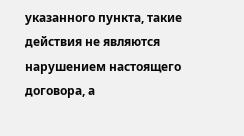указанного пункта, такие действия не являются нарушением настоящего договора, а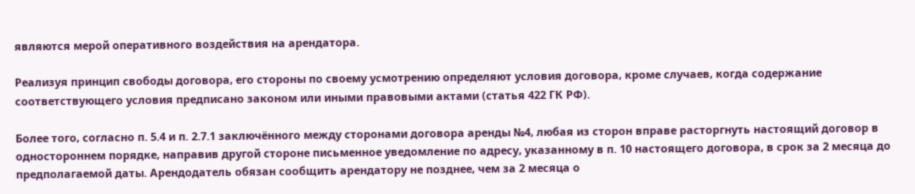являются мерой оперативного воздействия на арендатора.

Реализуя принцип свободы договора, его стороны по своему усмотрению определяют условия договора, кроме случаев, когда содержание соответствующего условия предписано законом или иными правовыми актами (статья 422 ГК РФ).

Более того, согласно п. 5.4 и п. 2.7.1 заключённого между сторонами договора аренды №4, любая из сторон вправе расторгнуть настоящий договор в одностороннем порядке, направив другой стороне письменное уведомление по адресу, указанному в п. 10 настоящего договора, в срок за 2 месяца до предполагаемой даты. Арендодатель обязан сообщить арендатору не позднее, чем за 2 месяца о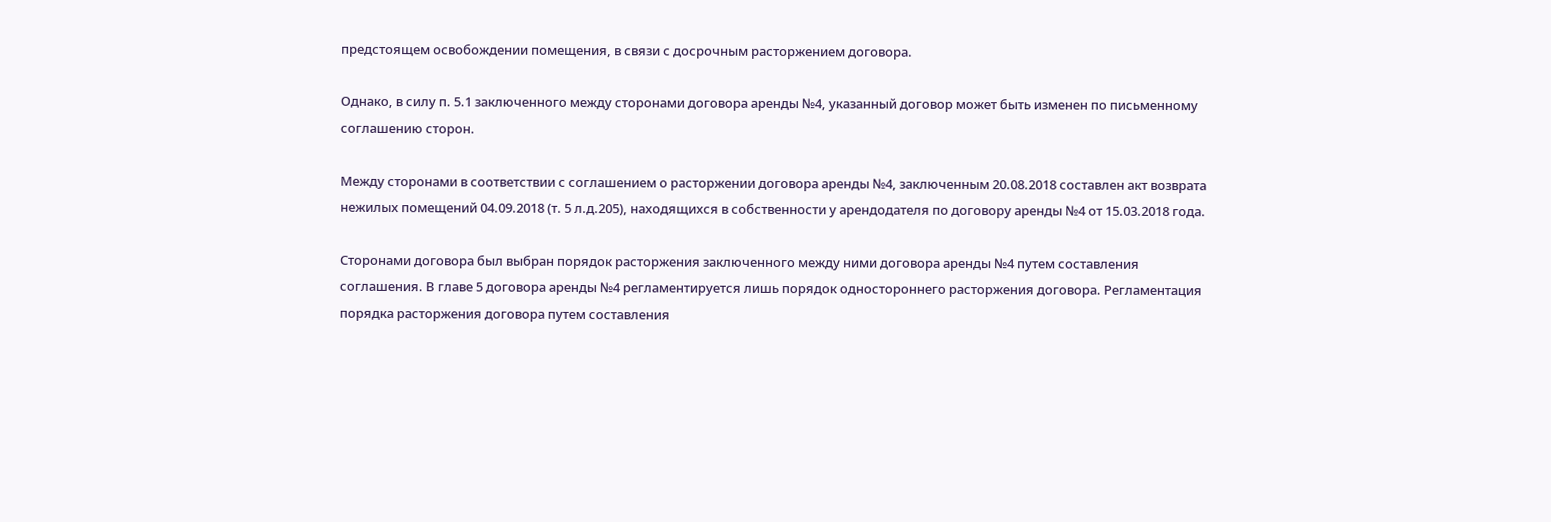предстоящем освобождении помещения, в связи с досрочным расторжением договора.

Однако, в силу п. 5.1 заключенного между сторонами договора аренды №4, указанный договор может быть изменен по письменному соглашению сторон.

Между сторонами в соответствии с соглашением о расторжении договора аренды №4, заключенным 20.08.2018 составлен акт возврата нежилых помещений 04.09.2018 (т. 5 л.д.205), находящихся в собственности у арендодателя по договору аренды №4 от 15.03.2018 года.

Сторонами договора был выбран порядок расторжения заключенного между ними договора аренды №4 путем составления соглашения. В главе 5 договора аренды №4 регламентируется лишь порядок одностороннего расторжения договора. Регламентация порядка расторжения договора путем составления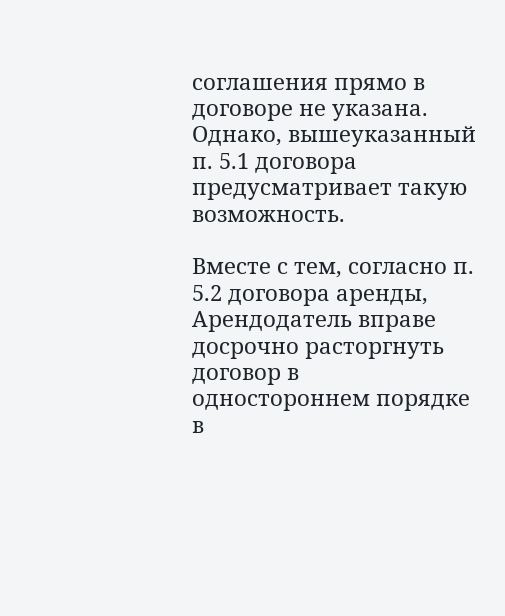соглашения прямо в договоре не указана. Однако, вышеуказанный п. 5.1 договора предусматривает такую возможность.

Вместе с тем, согласно п. 5.2 договора аренды, Арендодатель вправе досрочно расторгнуть договор в одностороннем порядке в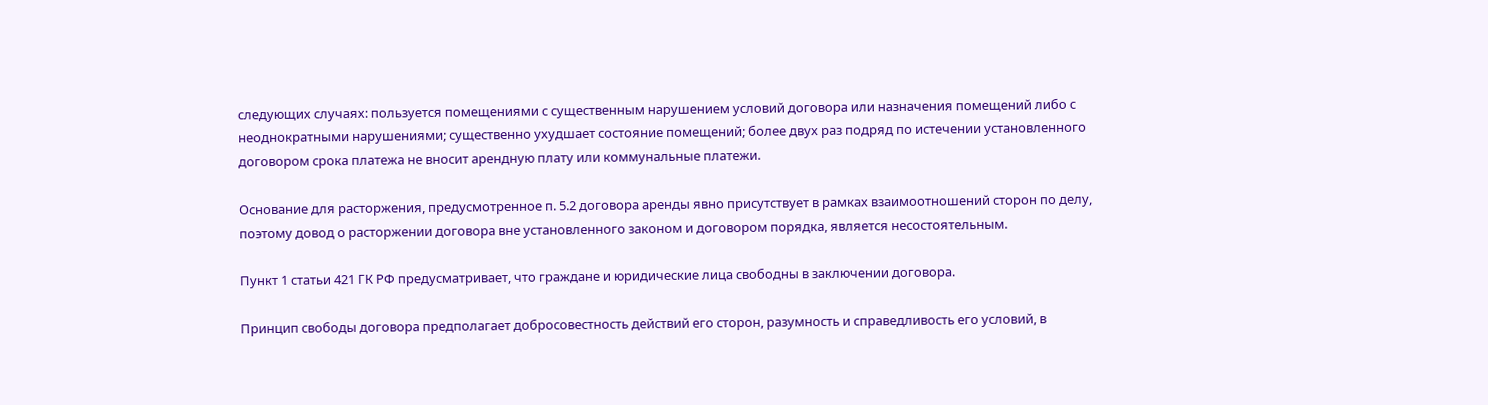следующих случаях: пользуется помещениями с существенным нарушением условий договора или назначения помещений либо с неоднократными нарушениями; существенно ухудшает состояние помещений; более двух раз подряд по истечении установленного договором срока платежа не вносит арендную плату или коммунальные платежи.

Основание для расторжения, предусмотренное п. 5.2 договора аренды явно присутствует в рамках взаимоотношений сторон по делу, поэтому довод о расторжении договора вне установленного законом и договором порядка, является несостоятельным.

Пункт 1 статьи 421 ГК РФ предусматривает, что граждане и юридические лица свободны в заключении договора.

Принцип свободы договора предполагает добросовестность действий его сторон, разумность и справедливость его условий, в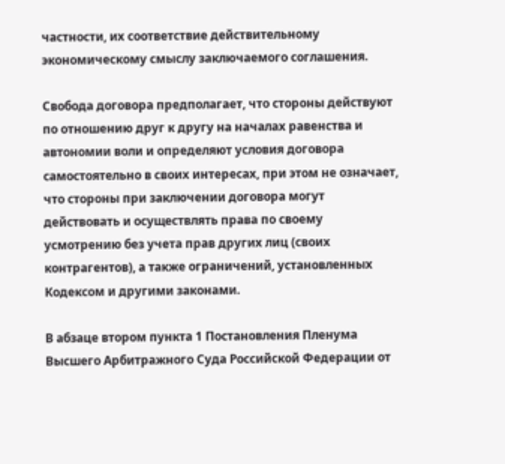частности, их соответствие действительному экономическому смыслу заключаемого соглашения.

Свобода договора предполагает, что стороны действуют по отношению друг к другу на началах равенства и автономии воли и определяют условия договора самостоятельно в своих интересах, при этом не означает, что стороны при заключении договора могут действовать и осуществлять права по своему усмотрению без учета прав других лиц (своих контрагентов), а также ограничений, установленных Кодексом и другими законами.

В абзаце втором пункта 1 Постановления Пленума Высшего Арбитражного Суда Российской Федерации от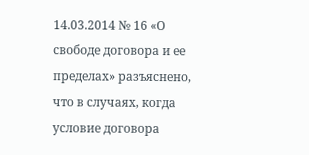14.03.2014 № 16 «О свободе договора и ее пределах» разъяснено, что в случаях, когда условие договора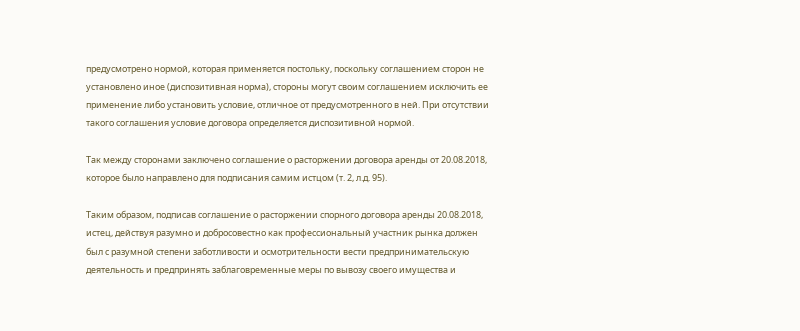предусмотрено нормой, которая применяется постольку, поскольку соглашением сторон не установлено иное (диспозитивная норма), стороны могут своим соглашением исключить ее применение либо установить условие, отличное от предусмотренного в ней. При отсутствии такого соглашения условие договора определяется диспозитивной нормой.

Так между сторонами заключено соглашение о расторжении договора аренды от 20.08.2018, которое было направлено для подписания самим истцом (т. 2, л.д. 95).

Таким образом, подписав соглашение о расторжении спорного договора аренды 20.08.2018, истец, действуя разумно и добросовестно как профессиональный участник рынка должен был с разумной степени заботливости и осмотрительности вести предпринимательскую деятельность и предпринять заблаговременные меры по вывозу своего имущества и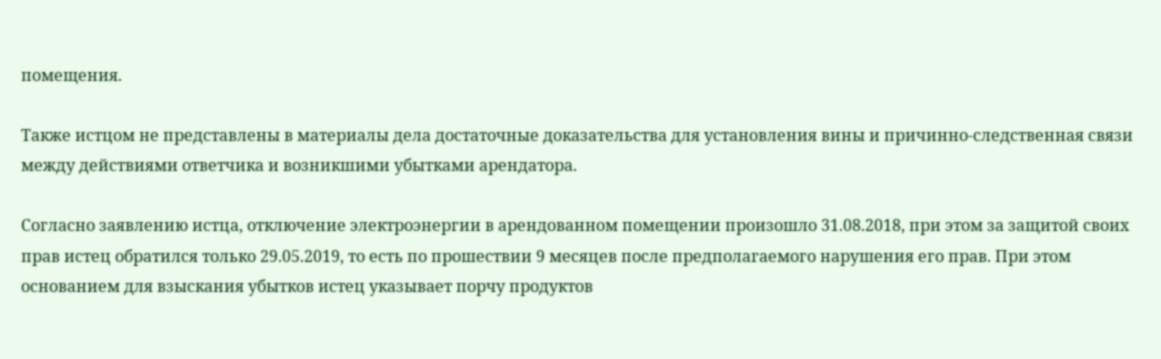помещения.

Также истцом не представлены в материалы дела достаточные доказательства для установления вины и причинно-следственная связи между действиями ответчика и возникшими убытками арендатора.

Согласно заявлению истца, отключение электроэнергии в арендованном помещении произошло 31.08.2018, при этом за защитой своих прав истец обратился только 29.05.2019, то есть по прошествии 9 месяцев после предполагаемого нарушения его прав. При этом основанием для взыскания убытков истец указывает порчу продуктов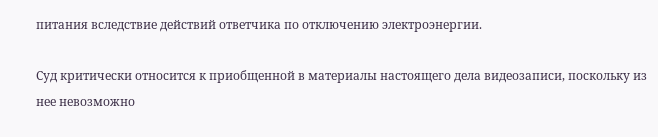питания вследствие действий ответчика по отключению электроэнергии.

Суд критически относится к приобщенной в материалы настоящего дела видеозаписи, поскольку из нее невозможно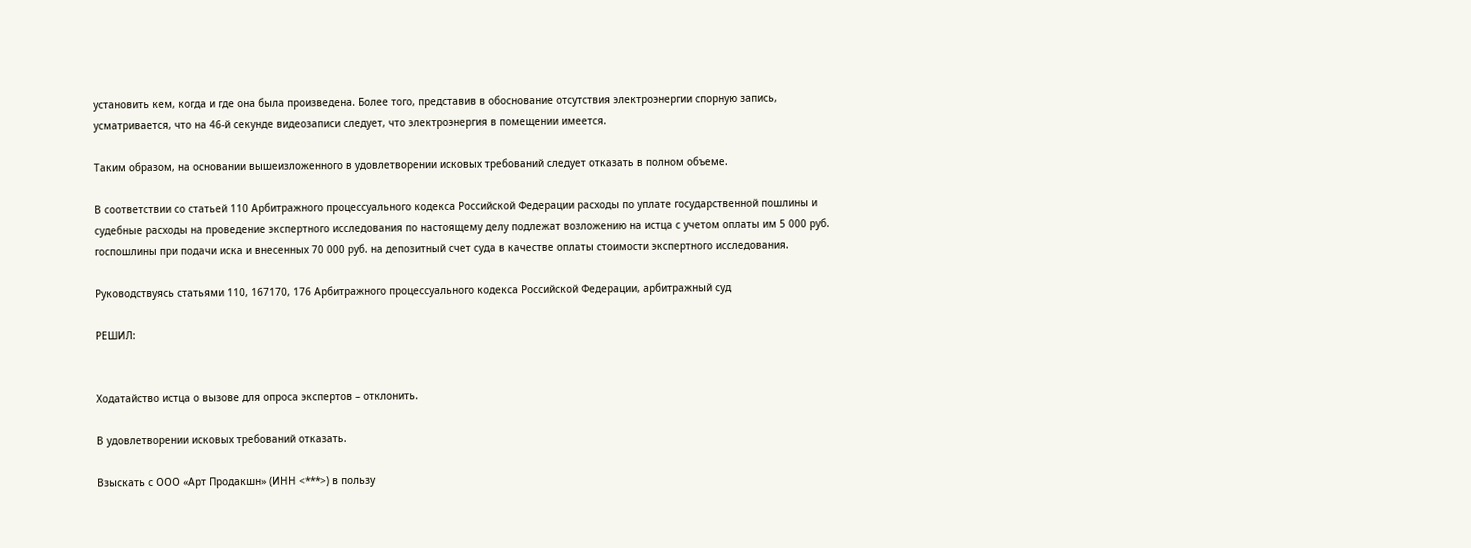установить кем, когда и где она была произведена. Более того, представив в обоснование отсутствия электроэнергии спорную запись, усматривается, что на 46-й секунде видеозаписи следует, что электроэнергия в помещении имеется.

Таким образом, на основании вышеизложенного в удовлетворении исковых требований следует отказать в полном объеме.

В соответствии со статьей 110 Арбитражного процессуального кодекса Российской Федерации расходы по уплате государственной пошлины и судебные расходы на проведение экспертного исследования по настоящему делу подлежат возложению на истца с учетом оплаты им 5 000 руб. госпошлины при подачи иска и внесенных 70 000 руб. на депозитный счет суда в качестве оплаты стоимости экспертного исследования.

Руководствуясь статьями 110, 167170, 176 Арбитражного процессуального кодекса Российской Федерации, арбитражный суд

РЕШИЛ:


Ходатайство истца о вызове для опроса экспертов – отклонить.

В удовлетворении исковых требований отказать.

Взыскать с ООО «Арт Продакшн» (ИНН <***>) в пользу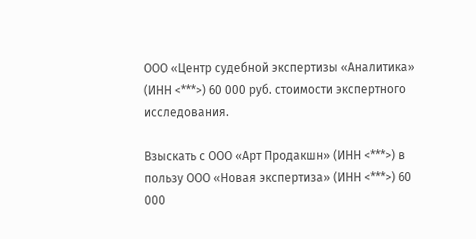ООО «Центр судебной экспертизы «Аналитика» (ИНН <***>) 60 000 руб. стоимости экспертного исследования.

Взыскать с ООО «Арт Продакшн» (ИНН <***>) в пользу ООО «Новая экспертиза» (ИНН <***>) 60 000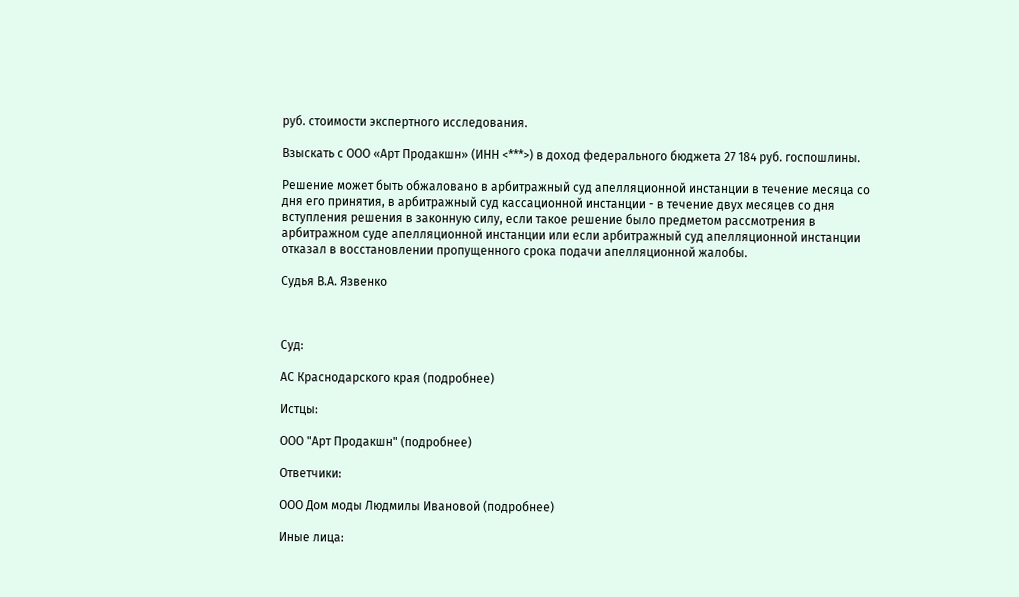руб. стоимости экспертного исследования.

Взыскать с ООО «Арт Продакшн» (ИНН <***>) в доход федерального бюджета 27 184 руб. госпошлины.

Решение может быть обжаловано в арбитражный суд апелляционной инстанции в течение месяца со дня его принятия, в арбитражный суд кассационной инстанции - в течение двух месяцев со дня вступления решения в законную силу, если такое решение было предметом рассмотрения в арбитражном суде апелляционной инстанции или если арбитражный суд апелляционной инстанции отказал в восстановлении пропущенного срока подачи апелляционной жалобы.

Судья В.А. Язвенко



Суд:

АС Краснодарского края (подробнее)

Истцы:

ООО "Арт Продакшн" (подробнее)

Ответчики:

ООО Дом моды Людмилы Ивановой (подробнее)

Иные лица: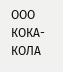ООО КОКА-КОЛА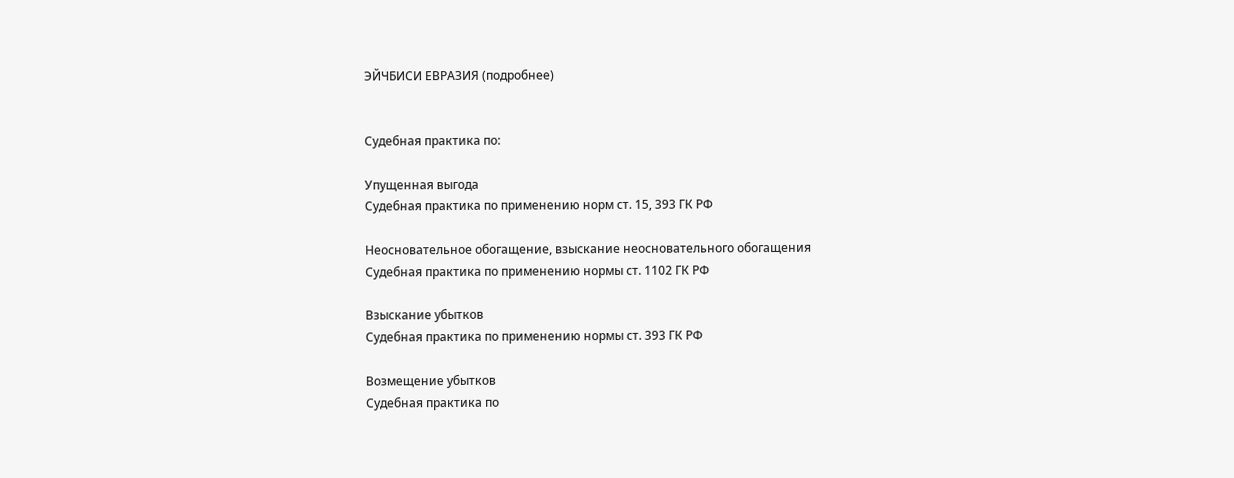ЭЙЧБИСИ ЕВРАЗИЯ (подробнее)


Судебная практика по:

Упущенная выгода
Судебная практика по применению норм ст. 15, 393 ГК РФ

Неосновательное обогащение, взыскание неосновательного обогащения
Судебная практика по применению нормы ст. 1102 ГК РФ

Взыскание убытков
Судебная практика по применению нормы ст. 393 ГК РФ

Возмещение убытков
Судебная практика по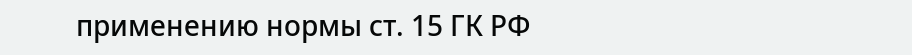применению нормы ст. 15 ГК РФ